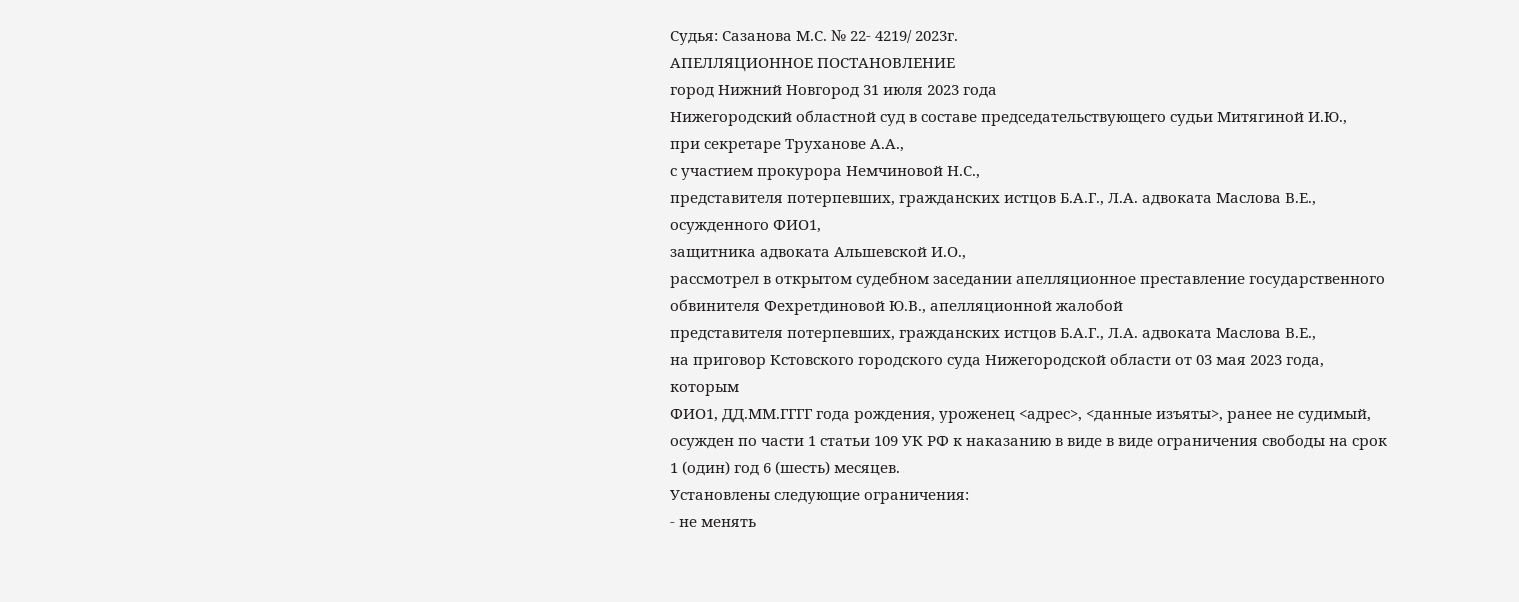Судья: Сазанова М.С. № 22- 4219/ 2023г.
АПЕЛЛЯЦИОННОЕ ПОСТАНОВЛЕНИЕ
город Нижний Новгород 31 июля 2023 года
Нижегородский областной суд в составе председательствующего судьи Митягиной И.Ю.,
при секретаре Труханове А.А.,
с участием прокурора Немчиновой Н.С.,
представителя потерпевших, гражданских истцов Б.А.Г., Л.А. адвоката Маслова В.Е.,
осужденного ФИО1,
защитника адвоката Альшевской И.О.,
рассмотрел в открытом судебном заседании апелляционное преставление государственного обвинителя Фехретдиновой Ю.В., апелляционной жалобой
представителя потерпевших, гражданских истцов Б.А.Г., Л.А. адвоката Маслова В.Е.,
на приговор Кстовского городского суда Нижегородской области от 03 мая 2023 года, которым
ФИО1, ДД.ММ.ГГГГ года рождения, уроженец <адрес>, <данные изъяты>, ранее не судимый,
осужден по части 1 статьи 109 УК РФ к наказанию в виде в виде ограничения свободы на срок 1 (один) год 6 (шесть) месяцев.
Установлены следующие ограничения:
- не менять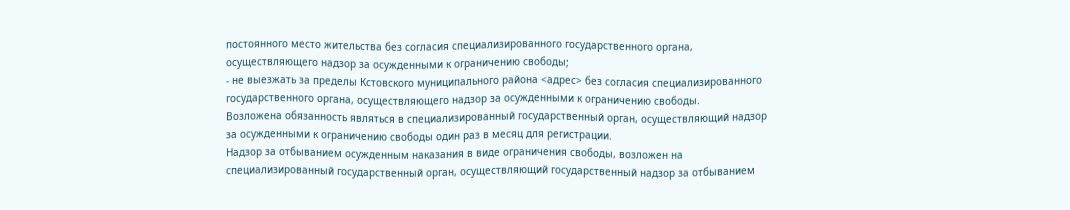постоянного место жительства без согласия специализированного государственного органа, осуществляющего надзор за осужденными к ограничению свободы;
- не выезжать за пределы Кстовского муниципального района <адрес> без согласия специализированного государственного органа, осуществляющего надзор за осужденными к ограничению свободы.
Возложена обязанность являться в специализированный государственный орган, осуществляющий надзор за осужденными к ограничению свободы один раз в месяц для регистрации.
Надзор за отбыванием осужденным наказания в виде ограничения свободы, возложен на специализированный государственный орган, осуществляющий государственный надзор за отбыванием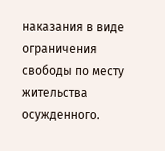наказания в виде ограничения свободы по месту жительства осужденного.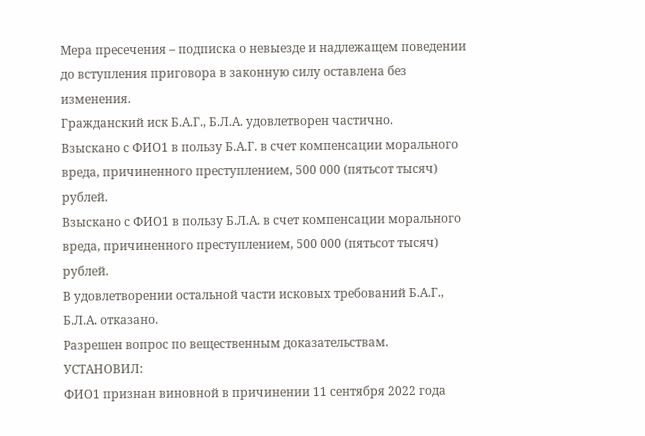Мера пресечения – подписка о невыезде и надлежащем поведении до вступления приговора в законную силу оставлена без изменения.
Гражданский иск Б.А.Г., Б.Л.А. удовлетворен частично.
Взыскано с ФИО1 в пользу Б.А.Г. в счет компенсации морального вреда, причиненного преступлением, 500 000 (пятьсот тысяч) рублей.
Взыскано с ФИО1 в пользу Б.Л.А. в счет компенсации морального вреда, причиненного преступлением, 500 000 (пятьсот тысяч) рублей.
В удовлетворении остальной части исковых требований Б.А.Г., Б.Л.А. отказано.
Разрешен вопрос по вещественным доказательствам.
УСТАНОВИЛ:
ФИО1 признан виновной в причинении 11 сентября 2022 года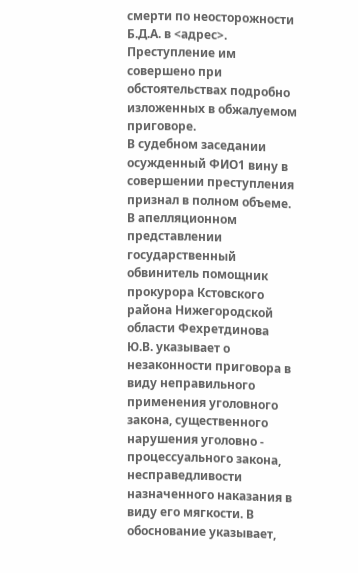смерти по неосторожности Б.Д.А. в <адрес>.
Преступление им совершено при обстоятельствах подробно изложенных в обжалуемом приговоре.
В судебном заседании осужденный ФИО1 вину в совершении преступления признал в полном объеме.
В апелляционном представлении государственный обвинитель помощник прокурора Кстовского района Нижегородской области Фехретдинова Ю.В. указывает о незаконности приговора в виду неправильного применения уголовного закона, существенного нарушения уголовно - процессуального закона, несправедливости назначенного наказания в виду его мягкости. В обоснование указывает,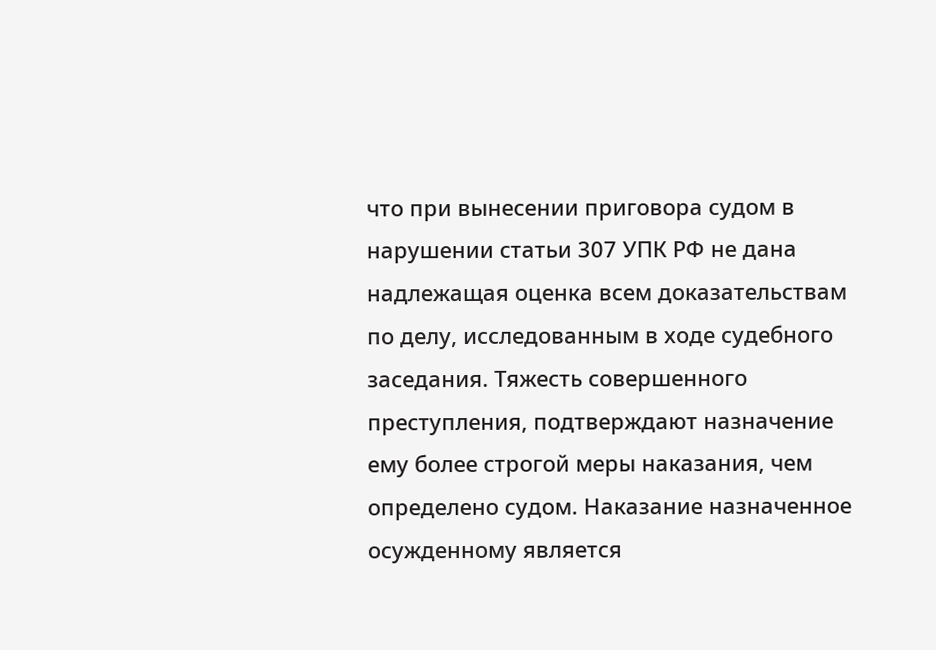что при вынесении приговора судом в нарушении статьи 307 УПК РФ не дана надлежащая оценка всем доказательствам по делу, исследованным в ходе судебного заседания. Тяжесть совершенного преступления, подтверждают назначение ему более строгой меры наказания, чем определено судом. Наказание назначенное осужденному является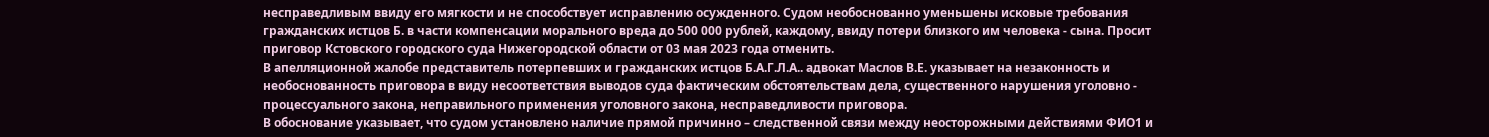несправедливым ввиду его мягкости и не способствует исправлению осужденного. Судом необоснованно уменьшены исковые требования гражданских истцов Б. в части компенсации морального вреда до 500 000 рублей, каждому, ввиду потери близкого им человека - сына. Просит приговор Кстовского городского суда Нижегородской области от 03 мая 2023 года отменить.
В апелляционной жалобе представитель потерпевших и гражданских истцов Б.А.Г.Л.А.. адвокат Маслов В.Е. указывает на незаконность и необоснованность приговора в виду несоответствия выводов суда фактическим обстоятельствам дела, существенного нарушения уголовно - процессуального закона, неправильного применения уголовного закона, несправедливости приговора.
В обоснование указывает, что судом установлено наличие прямой причинно – следственной связи между неосторожными действиями ФИО1 и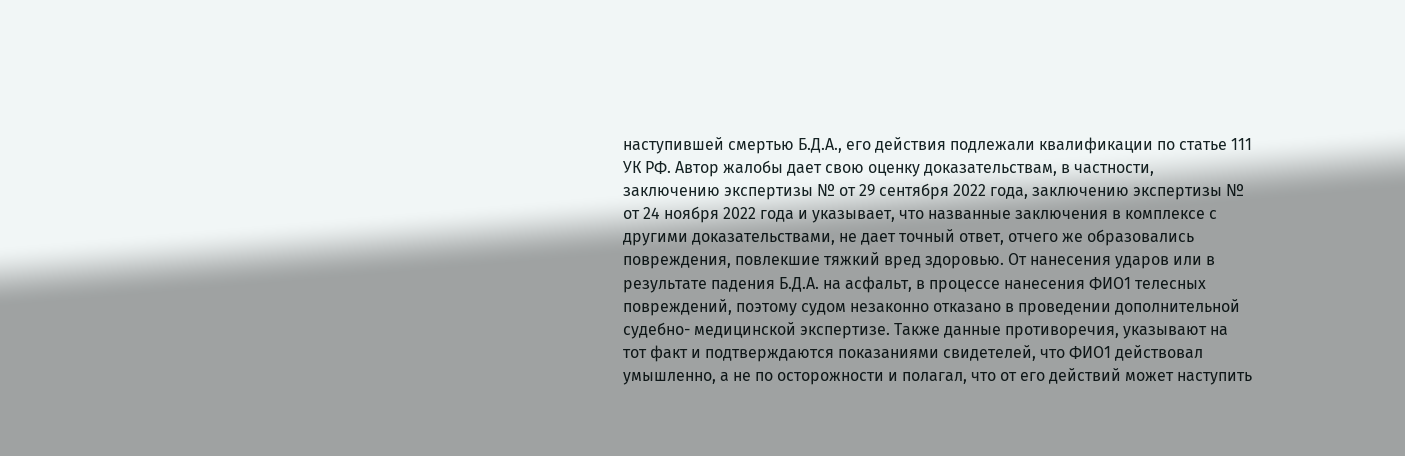наступившей смертью Б.Д.А., его действия подлежали квалификации по статье 111 УК РФ. Автор жалобы дает свою оценку доказательствам, в частности, заключению экспертизы № от 29 сентября 2022 года, заключению экспертизы № от 24 ноября 2022 года и указывает, что названные заключения в комплексе с другими доказательствами, не дает точный ответ, отчего же образовались повреждения, повлекшие тяжкий вред здоровью. От нанесения ударов или в результате падения Б.Д.А. на асфальт, в процессе нанесения ФИО1 телесных повреждений, поэтому судом незаконно отказано в проведении дополнительной судебно- медицинской экспертизе. Также данные противоречия, указывают на тот факт и подтверждаются показаниями свидетелей, что ФИО1 действовал умышленно, а не по осторожности и полагал, что от его действий может наступить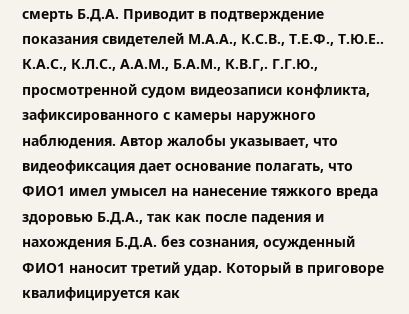смерть Б.Д.А. Приводит в подтверждение показания свидетелей М.А.А., К.С.В., Т.Е.Ф., Т.Ю.Е.. К.А.С., К.Л.С., А.А.М., Б.А.М., К.В.Г,. Г.Г.Ю., просмотренной судом видеозаписи конфликта, зафиксированного с камеры наружного наблюдения. Автор жалобы указывает, что видеофиксация дает основание полагать, что ФИО1 имел умысел на нанесение тяжкого вреда здоровью Б.Д.А., так как после падения и нахождения Б.Д.А. без сознания, осужденный ФИО1 наносит третий удар. Который в приговоре квалифицируется как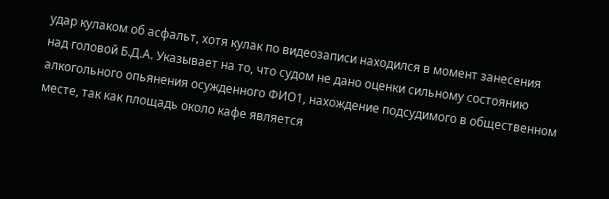удар кулаком об асфальт, хотя кулак по видеозаписи находился в момент занесения над головой Б.Д.А. Указывает на то, что судом не дано оценки сильному состоянию алкогольного опьянения осужденного ФИО1, нахождение подсудимого в общественном месте, так как площадь около кафе является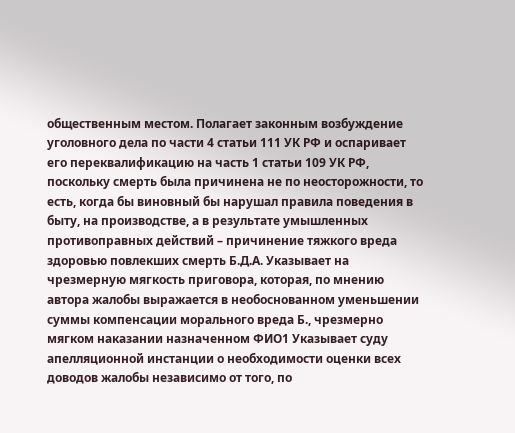общественным местом. Полагает законным возбуждение уголовного дела по части 4 статьи 111 УК РФ и оспаривает его переквалификацию на часть 1 статьи 109 УК РФ, поскольку смерть была причинена не по неосторожности, то есть, когда бы виновный бы нарушал правила поведения в быту, на производстве, а в результате умышленных противоправных действий – причинение тяжкого вреда здоровью повлекших смерть Б.Д.А. Указывает на чрезмерную мягкость приговора, которая, по мнению автора жалобы выражается в необоснованном уменьшении суммы компенсации морального вреда Б., чрезмерно мягком наказании назначенном ФИО1 Указывает суду апелляционной инстанции о необходимости оценки всех доводов жалобы независимо от того, по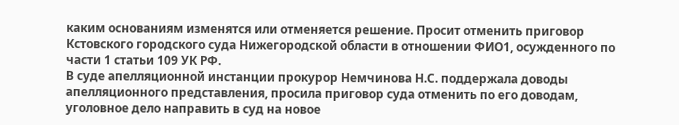каким основаниям изменятся или отменяется решение. Просит отменить приговор Кстовского городского суда Нижегородской области в отношении ФИО1, осужденного по части 1 статьи 109 УК РФ.
В суде апелляционной инстанции прокурор Немчинова Н.С. поддержала доводы апелляционного представления, просила приговор суда отменить по его доводам, уголовное дело направить в суд на новое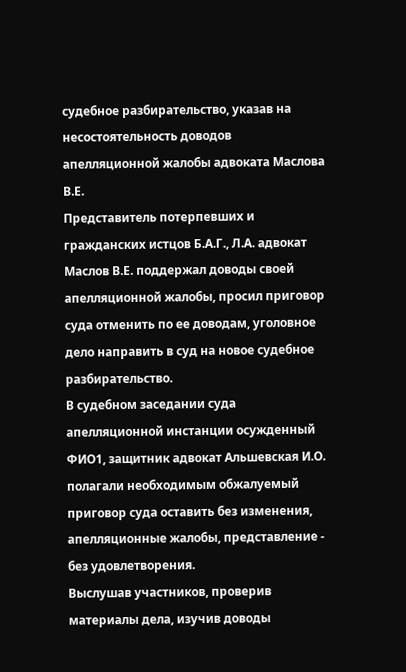судебное разбирательство, указав на несостоятельность доводов апелляционной жалобы адвоката Маслова В.Е.
Представитель потерпевших и гражданских истцов Б.А.Г., Л.А. адвокат Маслов В.Е. поддержал доводы своей апелляционной жалобы, просил приговор суда отменить по ее доводам, уголовное дело направить в суд на новое судебное разбирательство.
В судебном заседании суда апелляционной инстанции осужденный ФИО1, защитник адвокат Альшевская И.О. полагали необходимым обжалуемый приговор суда оставить без изменения, апелляционные жалобы, представление - без удовлетворения.
Выслушав участников, проверив материалы дела, изучив доводы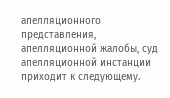апелляционного представления, апелляционной жалобы, суд апелляционной инстанции приходит к следующему.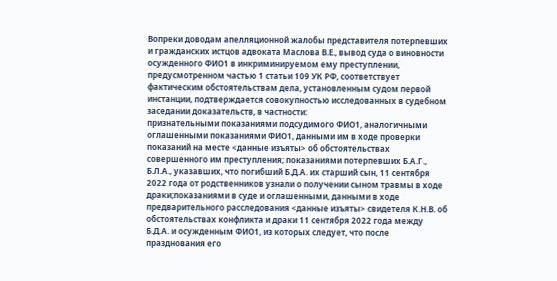Вопреки доводам апелляционной жалобы представителя потерпевших и гражданских истцов адвоката Маслова В.Е., вывод суда о виновности осужденного ФИО1 в инкриминируемом ему преступлении, предусмотренном частью 1 статьи 109 УК РФ, соответствует фактическим обстоятельствам дела, установленным судом первой инстанции, подтверждается совокупностью исследованных в судебном заседании доказательств, в частности:
признательными показаниями подсудимого ФИО1, аналогичными оглашенными показаниями ФИО1, данными им в ходе проверки показаний на месте <данные изъяты> об обстоятельствах совершенного им преступления; показаниями потерпевших Б.А.Г., Б.Л.А., указавших, что погибший Б.Д.А. их старший сын, 11 сентября 2022 года от родственников узнали о получении сыном травмы в ходе драки;показаниями в суде и оглашенными, данными в ходе предварительного расследования <данные изъяты> свидетеля К.Н.В. об обстоятельствах конфликта и драки 11 сентября 2022 года между Б.Д.А. и осужденным ФИО1, из которых следует, что после празднования его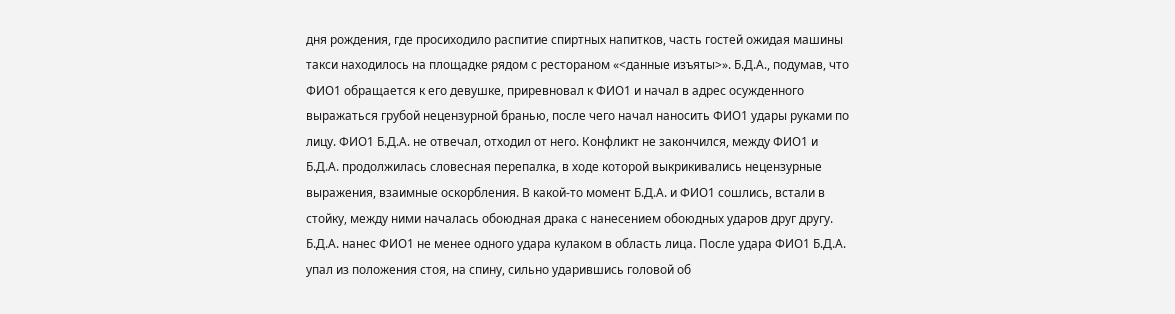дня рождения, где просиходило распитие спиртных напитков, часть гостей ожидая машины такси находилось на площадке рядом с рестораном «<данные изъяты>». Б.Д.А., подумав, что ФИО1 обращается к его девушке, приревновал к ФИО1 и начал в адрес осужденного выражаться грубой нецензурной бранью, после чего начал наносить ФИО1 удары руками по лицу. ФИО1 Б.Д.А. не отвечал, отходил от него. Конфликт не закончился, между ФИО1 и Б.Д.А. продолжилась словесная перепалка, в ходе которой выкрикивались нецензурные выражения, взаимные оскорбления. В какой-то момент Б.Д.А. и ФИО1 сошлись, встали в стойку, между ними началась обоюдная драка с нанесением обоюдных ударов друг другу. Б.Д.А. нанес ФИО1 не менее одного удара кулаком в область лица. После удара ФИО1 Б.Д.А. упал из положения стоя, на спину, сильно ударившись головой об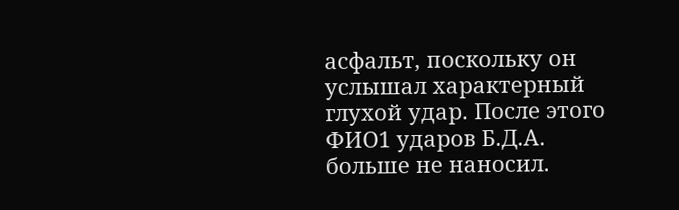асфальт, поскольку он услышал характерный глухой удар. После этого ФИО1 ударов Б.Д.А. больше не наносил.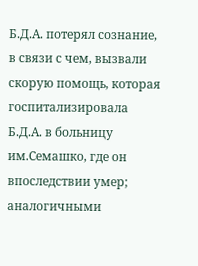Б.Д.А. потерял сознание, в связи с чем, вызвали скорую помощь, которая госпитализировала Б.Д.А. в больницу им.Семашко, где он впоследствии умер; аналогичными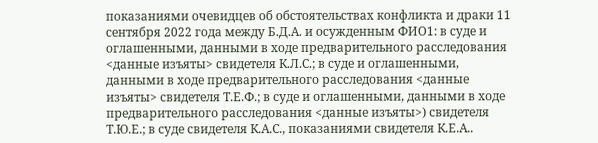показаниями очевидцев об обстоятельствах конфликта и драки 11 сентября 2022 года между Б.Д.А. и осужденным ФИО1: в суде и оглашенными, данными в ходе предварительного расследования <данные изъяты> свидетеля К.Л.С.; в суде и оглашенными, данными в ходе предварительного расследования <данные изъяты> свидетеля Т.Е.Ф.; в суде и оглашенными, данными в ходе предварительного расследования <данные изъяты>) свидетеля Т.Ю.Е.; в суде свидетеля К.А.С., показаниями свидетеля К.Е.А..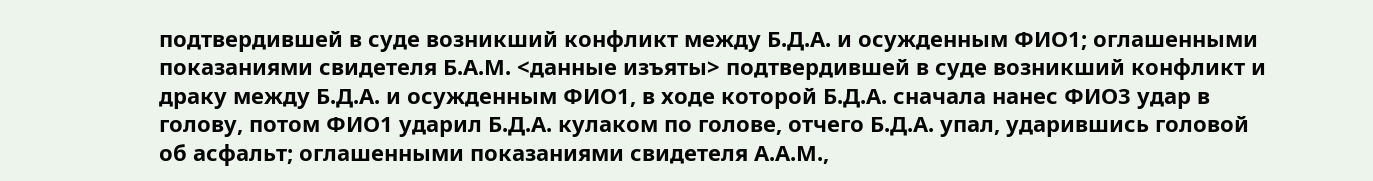подтвердившей в суде возникший конфликт между Б.Д.А. и осужденным ФИО1; оглашенными показаниями свидетеля Б.А.М. <данные изъяты> подтвердившей в суде возникший конфликт и драку между Б.Д.А. и осужденным ФИО1, в ходе которой Б.Д.А. сначала нанес ФИО3 удар в голову, потом ФИО1 ударил Б.Д.А. кулаком по голове, отчего Б.Д.А. упал, ударившись головой об асфальт; оглашенными показаниями свидетеля А.А.М.,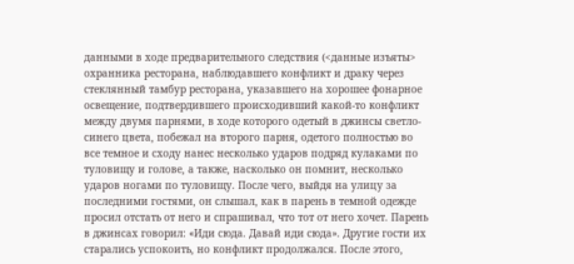данными в ходе предварительного следствия (<данные изъяты> охранника ресторана, наблюдавшего конфликт и драку через стеклянный тамбур ресторана, указавшего на хорошее фонарное освещение, подтвердившего происходивший какой-то конфликт между двумя парнями, в ходе которого одетый в джинсы светло-синего цвета, побежал на второго парня, одетого полностью во все темное и сходу нанес несколько ударов подряд кулаками по туловищу и голове, а также, насколько он помнит, несколько ударов ногами по туловищу. После чего, выйдя на улицу за последними гостями, он слышал, как в парень в темной одежде просил отстать от него и спрашивал, что тот от него хочет. Парень в джинсах говорил: «Иди сюда. Давай иди сюда». Другие гости их старались успокоить, но конфликт продолжался. После этого,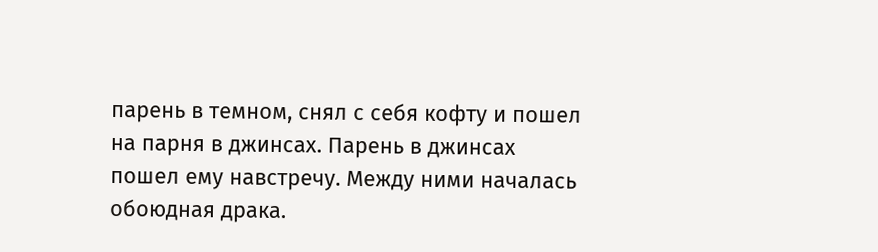парень в темном, снял с себя кофту и пошел на парня в джинсах. Парень в джинсах пошел ему навстречу. Между ними началась обоюдная драка.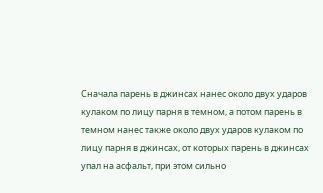Сначала парень в джинсах нанес около двух ударов кулаком по лицу парня в темном, а потом парень в темном нанес также около двух ударов кулаком по лицу парня в джинсах, от которых парень в джинсах упал на асфальт, при этом сильно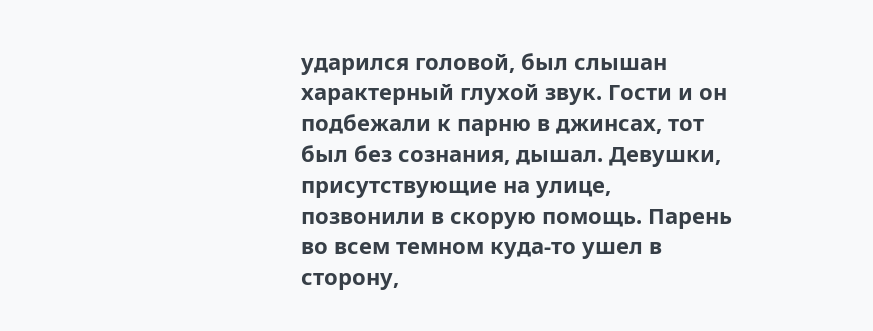ударился головой, был слышан характерный глухой звук. Гости и он подбежали к парню в джинсах, тот был без сознания, дышал. Девушки, присутствующие на улице, позвонили в скорую помощь. Парень во всем темном куда-то ушел в сторону,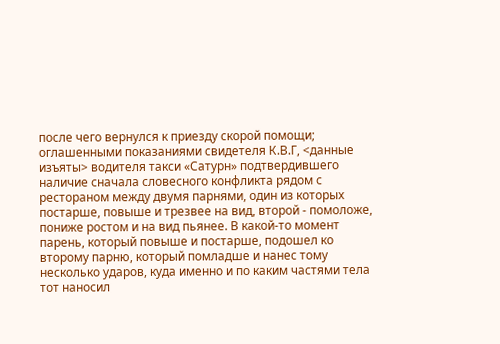после чего вернулся к приезду скорой помощи; оглашенными показаниями свидетеля К.В.Г, <данные изъяты> водителя такси «Сатурн» подтвердившего наличие сначала словесного конфликта рядом с рестораном между двумя парнями, один из которых постарше, повыше и трезвее на вид, второй - помоложе, пониже ростом и на вид пьянее. В какой-то момент парень, который повыше и постарше, подошел ко второму парню, который помладше и нанес тому несколько ударов, куда именно и по каким частями тела тот наносил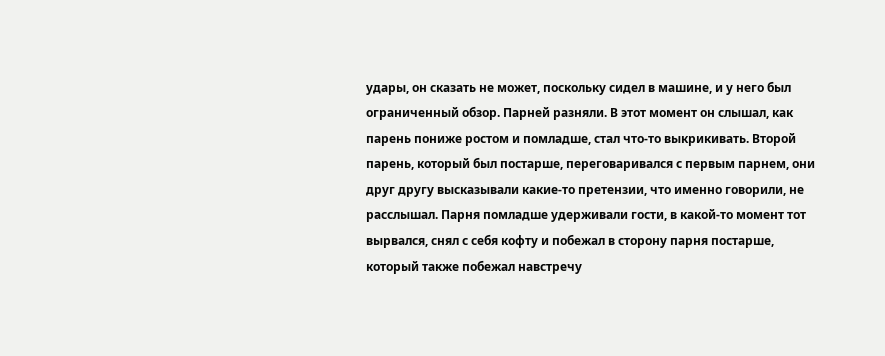удары, он сказать не может, поскольку сидел в машине, и у него был ограниченный обзор. Парней разняли. В этот момент он слышал, как парень пониже ростом и помладше, стал что-то выкрикивать. Второй парень, который был постарше, переговаривался с первым парнем, они друг другу высказывали какие-то претензии, что именно говорили, не расслышал. Парня помладше удерживали гости, в какой-то момент тот вырвался, снял с себя кофту и побежал в сторону парня постарше, который также побежал навстречу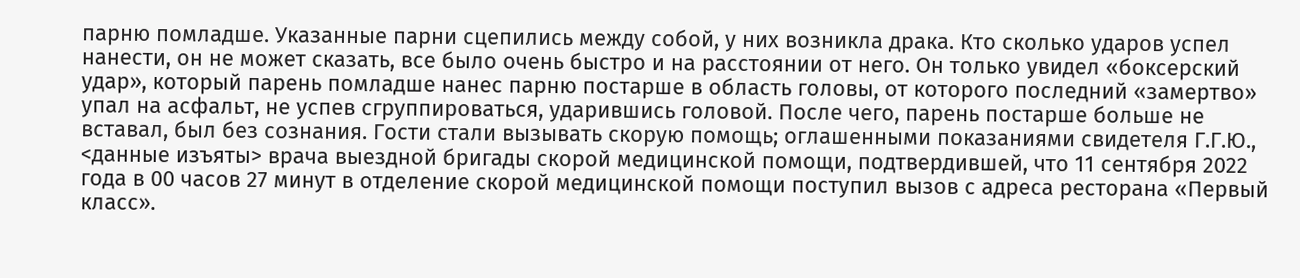парню помладше. Указанные парни сцепились между собой, у них возникла драка. Кто сколько ударов успел нанести, он не может сказать, все было очень быстро и на расстоянии от него. Он только увидел «боксерский удар», который парень помладше нанес парню постарше в область головы, от которого последний «замертво» упал на асфальт, не успев сгруппироваться, ударившись головой. После чего, парень постарше больше не вставал, был без сознания. Гости стали вызывать скорую помощь; оглашенными показаниями свидетеля Г.Г.Ю., <данные изъяты> врача выездной бригады скорой медицинской помощи, подтвердившей, что 11 сентября 2022 года в 00 часов 27 минут в отделение скорой медицинской помощи поступил вызов с адреса ресторана «Первый класс».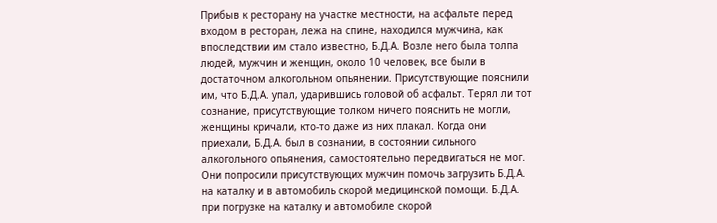Прибыв к ресторану на участке местности, на асфальте перед входом в ресторан, лежа на спине, находился мужчина, как впоследствии им стало известно, Б.Д.А. Возле него была толпа людей, мужчин и женщин, около 10 человек, все были в достаточном алкогольном опьянении. Присутствующие пояснили им, что Б.Д.А. упал, ударившись головой об асфальт. Терял ли тот сознание, присутствующие толком ничего пояснить не могли, женщины кричали, кто-то даже из них плакал. Когда они приехали, Б.Д.А. был в сознании, в состоянии сильного алкогольного опьянения, самостоятельно передвигаться не мог. Они попросили присутствующих мужчин помочь загрузить Б.Д.А. на каталку и в автомобиль скорой медицинской помощи. Б.Д.А. при погрузке на каталку и автомобиле скорой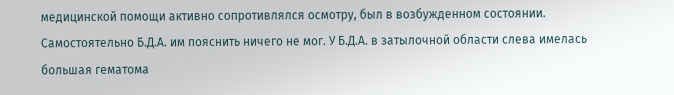медицинской помощи активно сопротивлялся осмотру, был в возбужденном состоянии. Самостоятельно Б.Д.А. им пояснить ничего не мог. У Б.Д.А. в затылочной области слева имелась большая гематома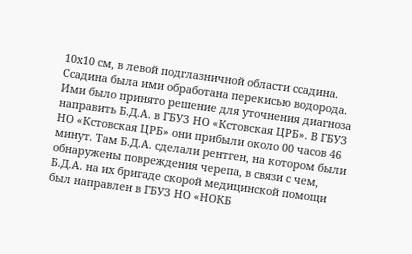10х10 см, в левой подглазничной области ссадина. Ссадина была ими обработана перекисью водорода. Ими было принято решение для уточнения диагноза направить Б.Д.А. в ГБУЗ НО «Кстовская ЦРБ». В ГБУЗ НО «Кстовская ЦРБ» они прибыли около 00 часов 46 минут. Там Б.Д.А. сделали рентген, на котором были обнаружены повреждения черепа, в связи с чем, Б.Д.А. на их бригаде скорой медицинской помощи был направлен в ГБУЗ НО «НОКБ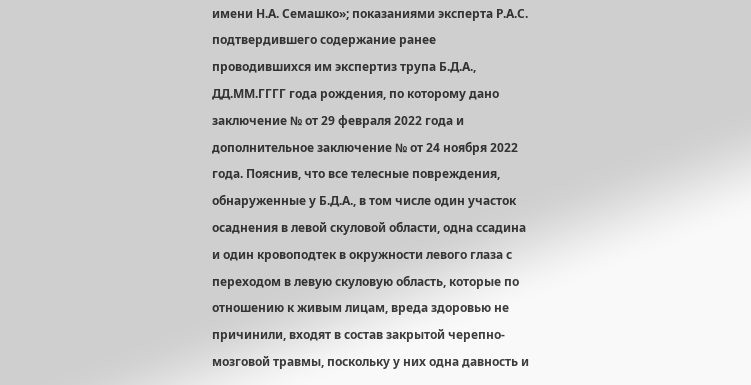имени Н.А. Семашко»; показаниями эксперта Р.А.С. подтвердившего содержание ранее проводившихся им экспертиз трупа Б.Д.А., ДД.ММ.ГГГГ года рождения, по которому дано заключение № от 29 февраля 2022 года и дополнительное заключение № от 24 ноября 2022 года. Пояснив, что все телесные повреждения, обнаруженные у Б.Д.А., в том числе один участок осаднения в левой скуловой области, одна ссадина и один кровоподтек в окружности левого глаза с переходом в левую скуловую область, которые по отношению к живым лицам, вреда здоровью не причинили, входят в состав закрытой черепно-мозговой травмы, поскольку у них одна давность и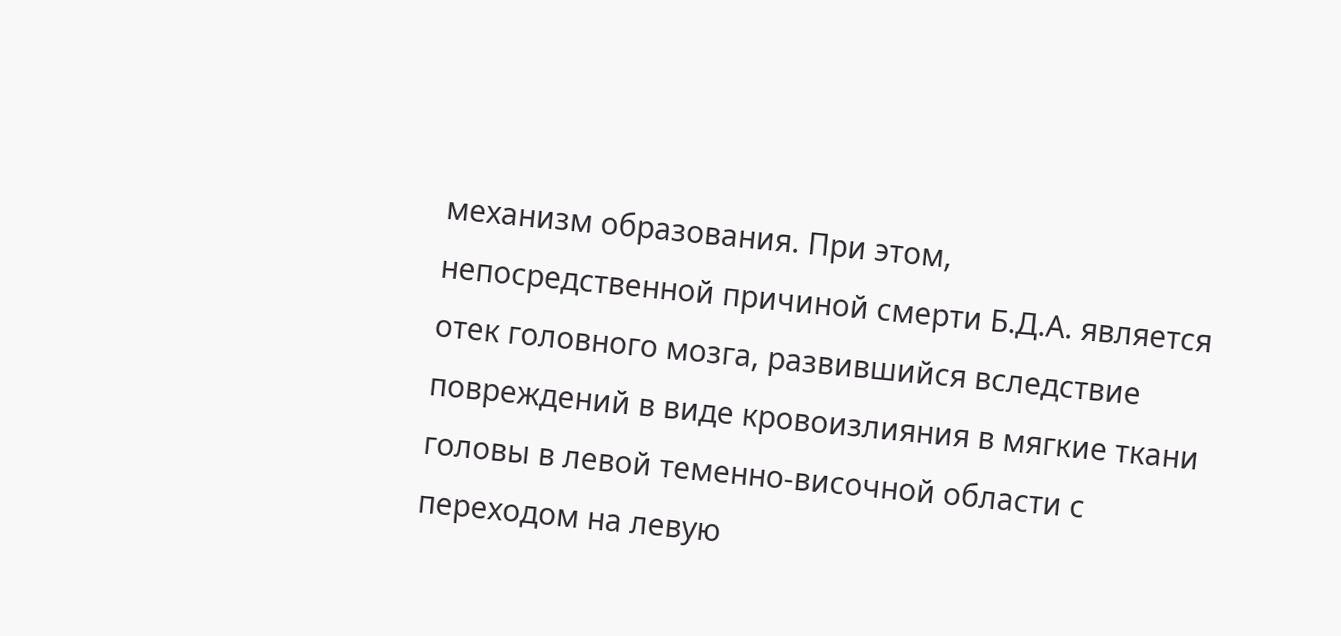механизм образования. При этом, непосредственной причиной смерти Б.Д.А. является отек головного мозга, развившийся вследствие повреждений в виде кровоизлияния в мягкие ткани головы в левой теменно-височной области с переходом на левую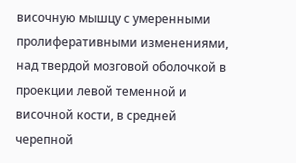височную мышцу с умеренными пролиферативными изменениями, над твердой мозговой оболочкой в проекции левой теменной и височной кости, в средней черепной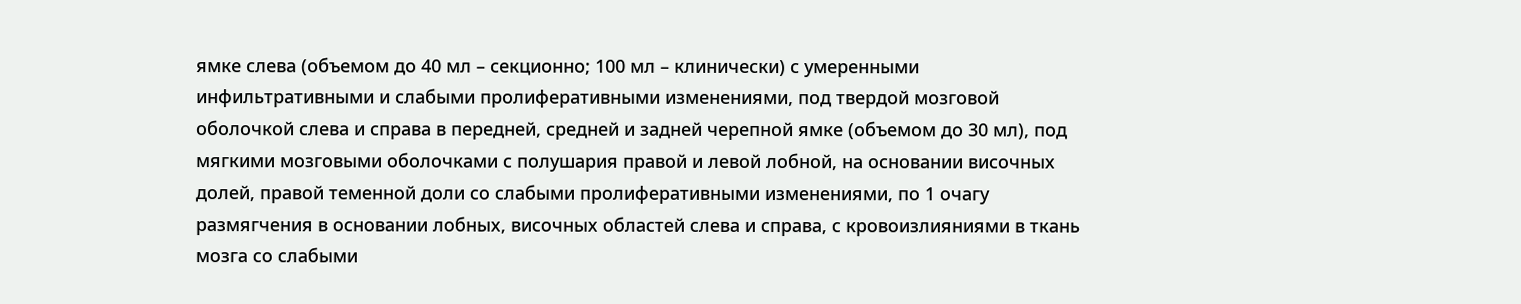ямке слева (объемом до 40 мл – секционно; 100 мл – клинически) с умеренными инфильтративными и слабыми пролиферативными изменениями, под твердой мозговой оболочкой слева и справа в передней, средней и задней черепной ямке (объемом до 30 мл), под мягкими мозговыми оболочками с полушария правой и левой лобной, на основании височных долей, правой теменной доли со слабыми пролиферативными изменениями, по 1 очагу размягчения в основании лобных, височных областей слева и справа, с кровоизлияниями в ткань мозга со слабыми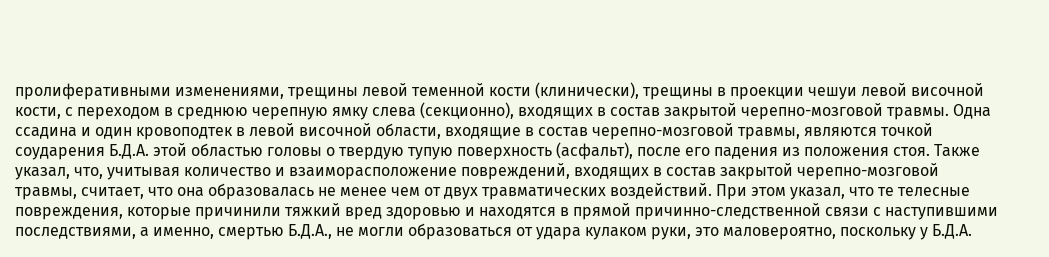пролиферативными изменениями, трещины левой теменной кости (клинически), трещины в проекции чешуи левой височной кости, с переходом в среднюю черепную ямку слева (секционно), входящих в состав закрытой черепно-мозговой травмы. Одна ссадина и один кровоподтек в левой височной области, входящие в состав черепно-мозговой травмы, являются точкой соударения Б.Д.А. этой областью головы о твердую тупую поверхность (асфальт), после его падения из положения стоя. Также указал, что, учитывая количество и взаиморасположение повреждений, входящих в состав закрытой черепно-мозговой травмы, считает, что она образовалась не менее чем от двух травматических воздействий. При этом указал, что те телесные повреждения, которые причинили тяжкий вред здоровью и находятся в прямой причинно-следственной связи с наступившими последствиями, а именно, смертью Б.Д.А., не могли образоваться от удара кулаком руки, это маловероятно, поскольку у Б.Д.А.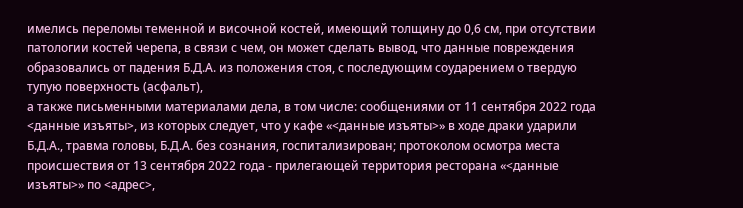имелись переломы теменной и височной костей, имеющий толщину до 0,6 см, при отсутствии патологии костей черепа, в связи с чем, он может сделать вывод, что данные повреждения образовались от падения Б.Д.А. из положения стоя, с последующим соударением о твердую тупую поверхность (асфальт),
а также письменными материалами дела, в том числе: сообщениями от 11 сентября 2022 года <данные изъяты>, из которых следует, что у кафе «<данные изъяты>» в ходе драки ударили Б.Д.А., травма головы, Б.Д.А. без сознания, госпитализирован; протоколом осмотра места происшествия от 13 сентября 2022 года - прилегающей территория ресторана «<данные изъяты>» по <адрес>,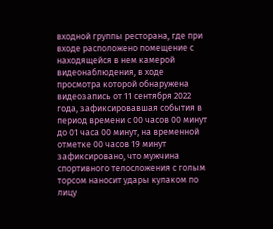входной группы ресторана, где при входе расположено помещение с находящейся в нем камерой видеонаблюдения, в ходе просмотра которой обнаружена видеозапись от 11 сентября 2022 года, зафиксировавшая события в период времени с 00 часов 00 минут до 01 часа 00 минут, на временной отметке 00 часов 19 минут зафиксировано, что мужчина спортивного телосложения с голым торсом наносит удары кулаком по лицу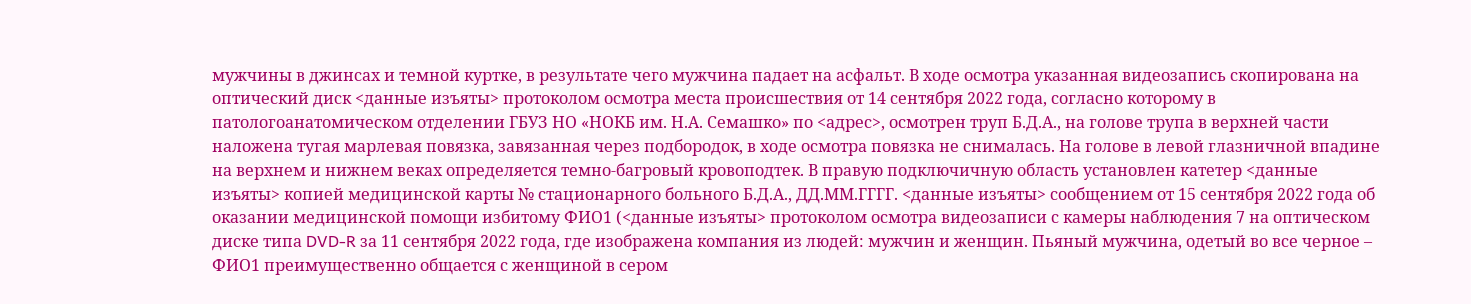мужчины в джинсах и темной куртке, в результате чего мужчина падает на асфальт. В ходе осмотра указанная видеозапись скопирована на оптический диск <данные изъяты> протоколом осмотра места происшествия от 14 сентября 2022 года, согласно которому в патологоанатомическом отделении ГБУЗ НО «НОКБ им. Н.А. Семашко» по <адрес>, осмотрен труп Б.Д.А., на голове трупа в верхней части наложена тугая марлевая повязка, завязанная через подбородок, в ходе осмотра повязка не снималась. На голове в левой глазничной впадине на верхнем и нижнем веках определяется темно-багровый кровоподтек. В правую подключичную область установлен катетер <данные изъяты> копией медицинской карты № стационарного больного Б.Д.А., ДД.ММ.ГГГГ. <данные изъяты> сообщением от 15 сентября 2022 года об оказании медицинской помощи избитому ФИО1 (<данные изъяты> протоколом осмотра видеозаписи с камеры наблюдения 7 на оптическом диске типа DVD-R за 11 сентября 2022 года, где изображена компания из людей: мужчин и женщин. Пьяный мужчина, одетый во все черное – ФИО1 преимущественно общается с женщиной в сером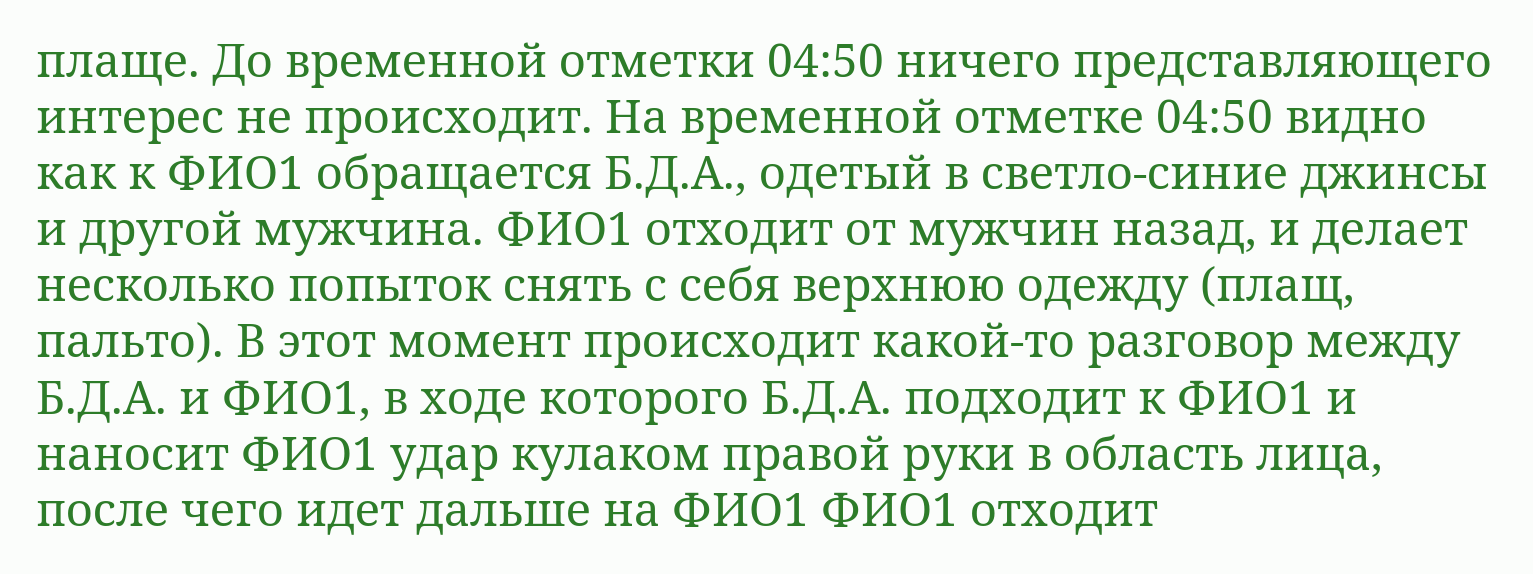плаще. До временной отметки 04:50 ничего представляющего интерес не происходит. На временной отметке 04:50 видно как к ФИО1 обращается Б.Д.А., одетый в светло-синие джинсы и другой мужчина. ФИО1 отходит от мужчин назад, и делает несколько попыток снять с себя верхнюю одежду (плащ, пальто). В этот момент происходит какой-то разговор между Б.Д.А. и ФИО1, в ходе которого Б.Д.А. подходит к ФИО1 и наносит ФИО1 удар кулаком правой руки в область лица, после чего идет дальше на ФИО1 ФИО1 отходит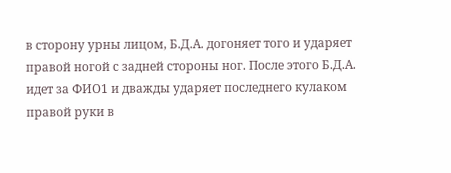в сторону урны лицом, Б.Д.А. догоняет того и ударяет правой ногой с задней стороны ног. После этого Б.Д.А. идет за ФИО1 и дважды ударяет последнего кулаком правой руки в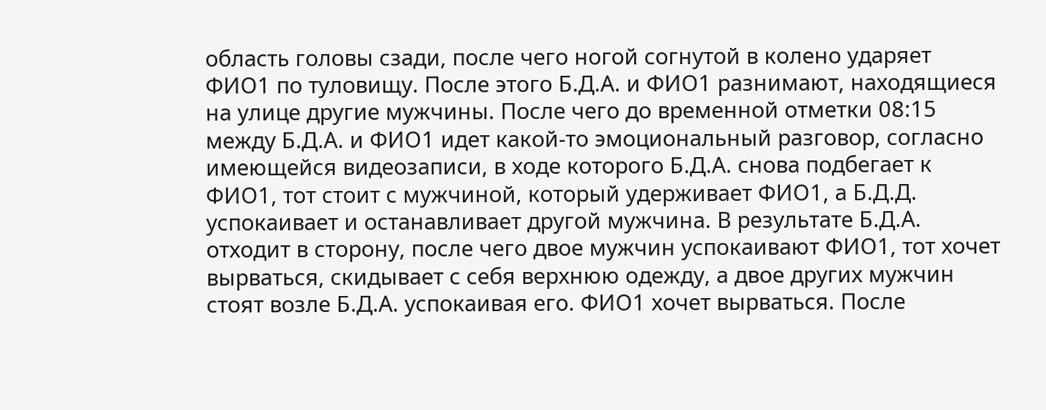область головы сзади, после чего ногой согнутой в колено ударяет ФИО1 по туловищу. После этого Б.Д.А. и ФИО1 разнимают, находящиеся на улице другие мужчины. После чего до временной отметки 08:15 между Б.Д.А. и ФИО1 идет какой-то эмоциональный разговор, согласно имеющейся видеозаписи, в ходе которого Б.Д.А. снова подбегает к ФИО1, тот стоит с мужчиной, который удерживает ФИО1, а Б.Д.Д. успокаивает и останавливает другой мужчина. В результате Б.Д.А. отходит в сторону, после чего двое мужчин успокаивают ФИО1, тот хочет вырваться, скидывает с себя верхнюю одежду, а двое других мужчин стоят возле Б.Д.А. успокаивая его. ФИО1 хочет вырваться. После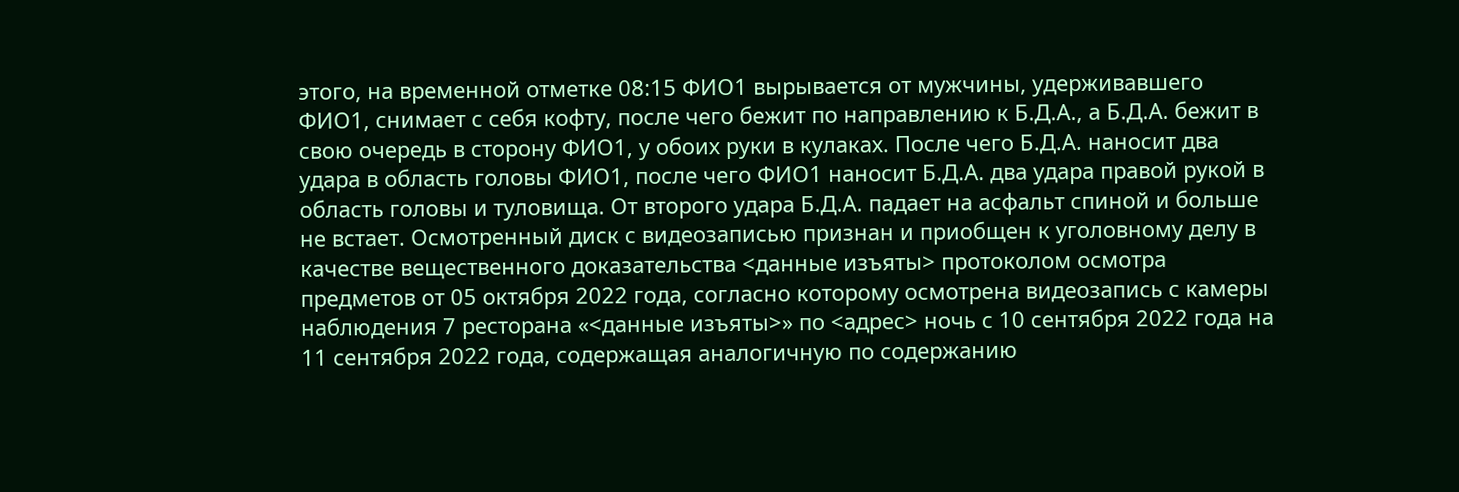этого, на временной отметке 08:15 ФИО1 вырывается от мужчины, удерживавшего ФИО1, снимает с себя кофту, после чего бежит по направлению к Б.Д.А., а Б.Д.А. бежит в свою очередь в сторону ФИО1, у обоих руки в кулаках. После чего Б.Д.А. наносит два удара в область головы ФИО1, после чего ФИО1 наносит Б.Д.А. два удара правой рукой в область головы и туловища. От второго удара Б.Д.А. падает на асфальт спиной и больше не встает. Осмотренный диск с видеозаписью признан и приобщен к уголовному делу в качестве вещественного доказательства <данные изъяты> протоколом осмотра предметов от 05 октября 2022 года, согласно которому осмотрена видеозапись с камеры наблюдения 7 ресторана «<данные изъяты>» по <адрес> ночь с 10 сентября 2022 года на 11 сентября 2022 года, содержащая аналогичную по содержанию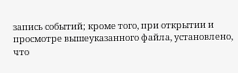запись событий; кроме того, при открытии и просмотре вышеуказанного файла, установлено, что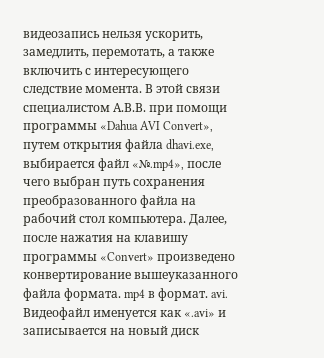видеозапись нельзя ускорить, замедлить, перемотать, а также включить с интересующего следствие момента. В этой связи специалистом А.В.В. при помощи программы «Dahua AVI Convert», путем открытия файла dhavi.exe, выбирается файл «№.mp4», после чего выбран путь сохранения преобразованного файла на рабочий стол компьютера. Далее, после нажатия на клавишу программы «Convert» произведено конвертирование вышеуказанного файла формата. mp4 в формат. avi. Видеофайл именуется как «.avi» и записывается на новый диск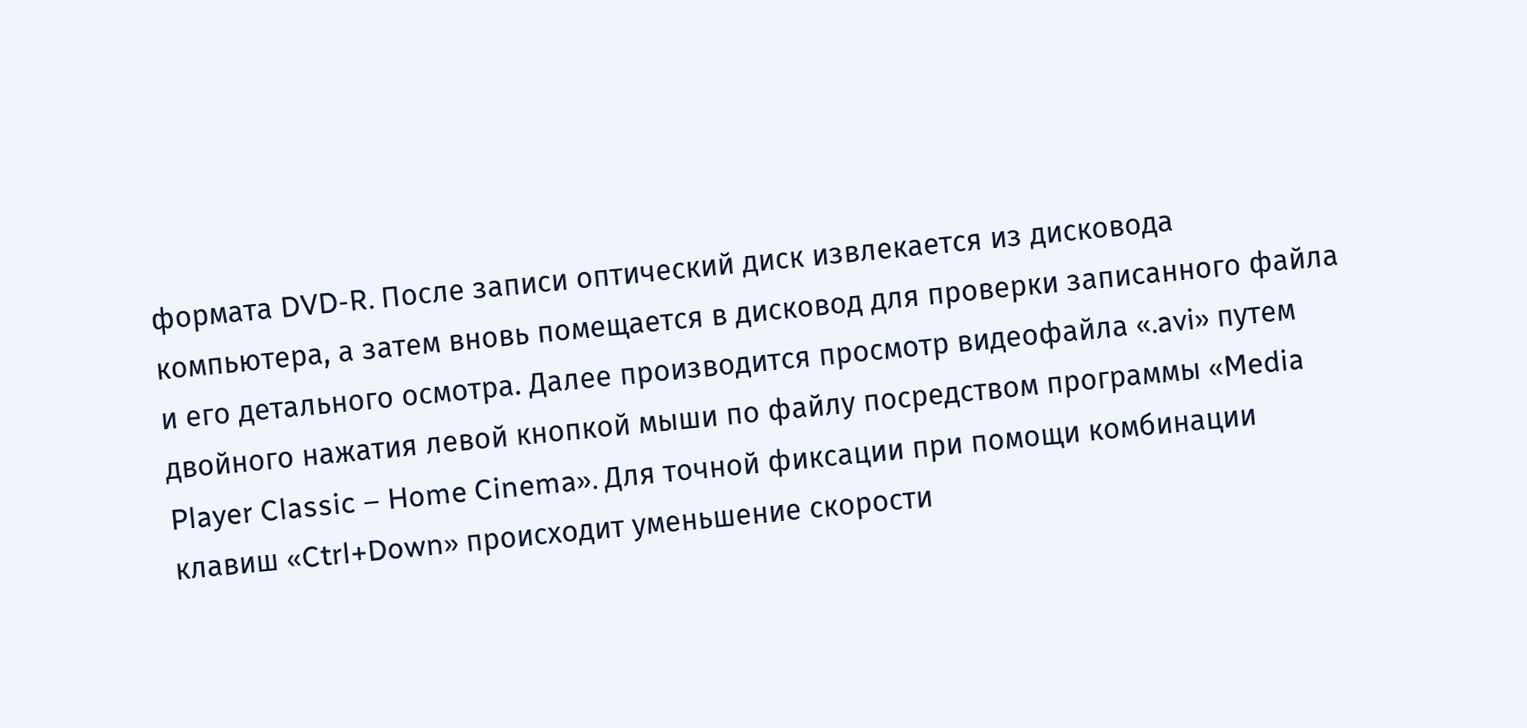формата DVD-R. После записи оптический диск извлекается из дисковода компьютера, а затем вновь помещается в дисковод для проверки записанного файла и его детального осмотра. Далее производится просмотр видеофайла «.avi» путем двойного нажатия левой кнопкой мыши по файлу посредством программы «Media Player Classic – Home Cinema». Для точной фиксации при помощи комбинации клавиш «Ctrl+Down» происходит уменьшение скорости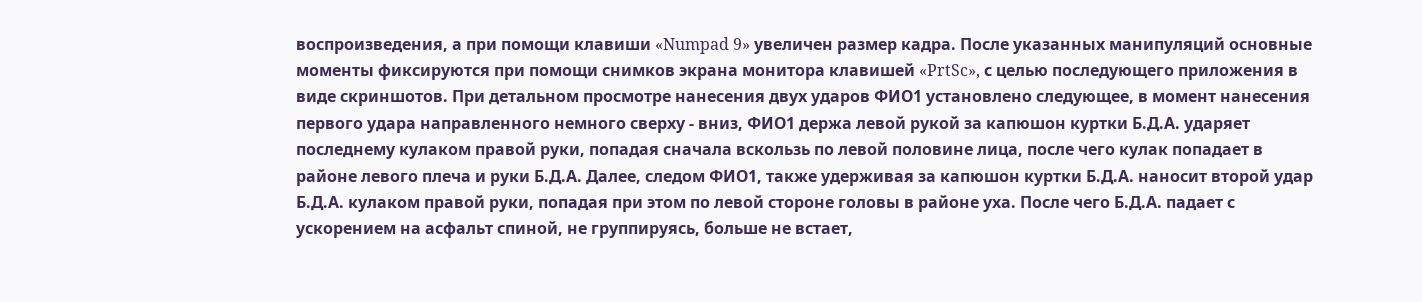воспроизведения, а при помощи клавиши «Numpad 9» увеличен размер кадра. После указанных манипуляций основные моменты фиксируются при помощи снимков экрана монитора клавишей «PrtSc», с целью последующего приложения в виде скриншотов. При детальном просмотре нанесения двух ударов ФИО1 установлено следующее, в момент нанесения первого удара направленного немного сверху - вниз, ФИО1 держа левой рукой за капюшон куртки Б.Д.А. ударяет последнему кулаком правой руки, попадая сначала вскользь по левой половине лица, после чего кулак попадает в районе левого плеча и руки Б.Д.А. Далее, следом ФИО1, также удерживая за капюшон куртки Б.Д.А. наносит второй удар Б.Д.А. кулаком правой руки, попадая при этом по левой стороне головы в районе уха. После чего Б.Д.А. падает с ускорением на асфальт спиной, не группируясь, больше не встает,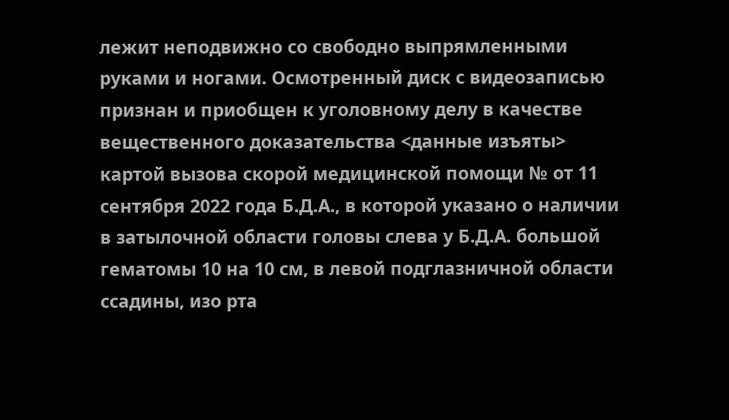лежит неподвижно со свободно выпрямленными руками и ногами. Осмотренный диск с видеозаписью признан и приобщен к уголовному делу в качестве вещественного доказательства <данные изъяты> картой вызова скорой медицинской помощи № от 11 сентября 2022 года Б.Д.А., в которой указано о наличии в затылочной области головы слева у Б.Д.А. большой гематомы 10 на 10 см, в левой подглазничной области ссадины, изо рта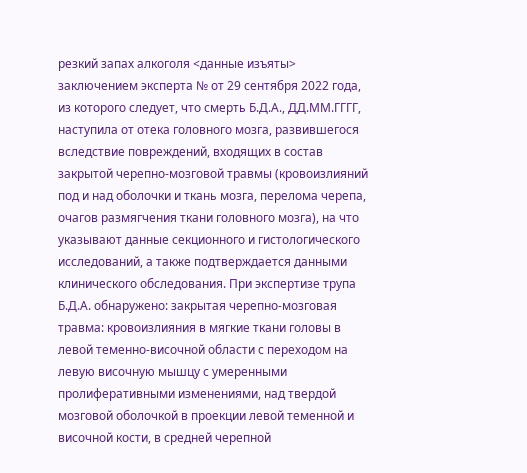резкий запах алкоголя <данные изъяты> заключением эксперта № от 29 сентября 2022 года, из которого следует, что смерть Б.Д.А., ДД.ММ.ГГГГ, наступила от отека головного мозга, развившегося вследствие повреждений, входящих в состав закрытой черепно-мозговой травмы (кровоизлияний под и над оболочки и ткань мозга, перелома черепа, очагов размягчения ткани головного мозга), на что указывают данные секционного и гистологического исследований, а также подтверждается данными клинического обследования. При экспертизе трупа Б.Д.А. обнаружено: закрытая черепно-мозговая травма: кровоизлияния в мягкие ткани головы в левой теменно-височной области с переходом на левую височную мышцу с умеренными пролиферативными изменениями, над твердой мозговой оболочкой в проекции левой теменной и височной кости, в средней черепной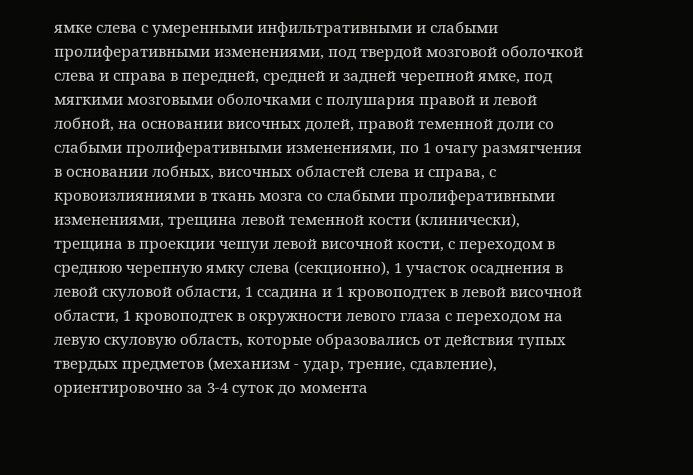ямке слева с умеренными инфильтративными и слабыми пролиферативными изменениями, под твердой мозговой оболочкой слева и справа в передней, средней и задней черепной ямке, под мягкими мозговыми оболочками с полушария правой и левой лобной, на основании височных долей, правой теменной доли со слабыми пролиферативными изменениями, по 1 очагу размягчения в основании лобных, височных областей слева и справа, с кровоизлияниями в ткань мозга со слабыми пролиферативными изменениями, трещина левой теменной кости (клинически), трещина в проекции чешуи левой височной кости, с переходом в среднюю черепную ямку слева (секционно), 1 участок осаднения в левой скуловой области, 1 ссадина и 1 кровоподтек в левой височной области, 1 кровоподтек в окружности левого глаза с переходом на левую скуловую область, которые образовались от действия тупых твердых предметов (механизм - удар, трение, сдавление), ориентировочно за 3-4 суток до момента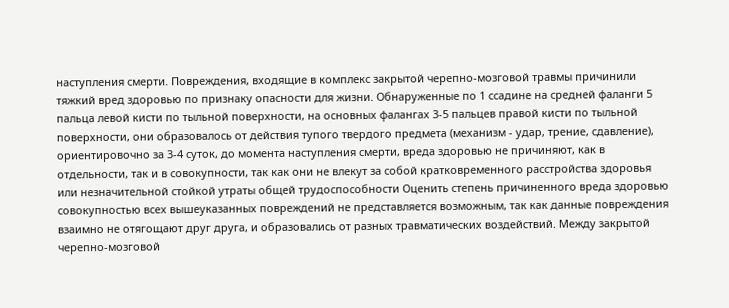наступления смерти. Повреждения, входящие в комплекс закрытой черепно-мозговой травмы причинили тяжкий вред здоровью по признаку опасности для жизни. Обнаруженные по 1 ссадине на средней фаланги 5 пальца левой кисти по тыльной поверхности, на основных фалангах 3-5 пальцев правой кисти по тыльной поверхности, они образовалось от действия тупого твердого предмета (механизм - удар, трение, сдавление), ориентировочно за 3-4 суток, до момента наступления смерти, вреда здоровью не причиняют, как в отдельности, так и в совокупности, так как они не влекут за собой кратковременного расстройства здоровья или незначительной стойкой утраты общей трудоспособности Оценить степень причиненного вреда здоровью совокупностью всех вышеуказанных повреждений не представляется возможным, так как данные повреждения взаимно не отягощают друг друга, и образовались от разных травматических воздействий. Между закрытой черепно-мозговой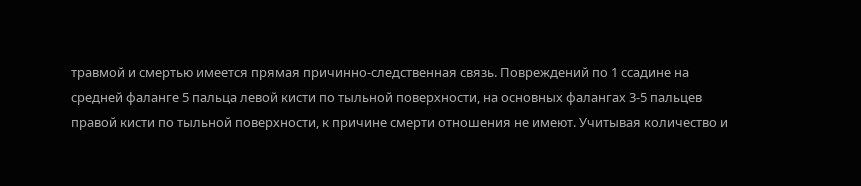травмой и смертью имеется прямая причинно-следственная связь. Повреждений по 1 ссадине на средней фаланге 5 пальца левой кисти по тыльной поверхности, на основных фалангах 3-5 пальцев правой кисти по тыльной поверхности, к причине смерти отношения не имеют. Учитывая количество и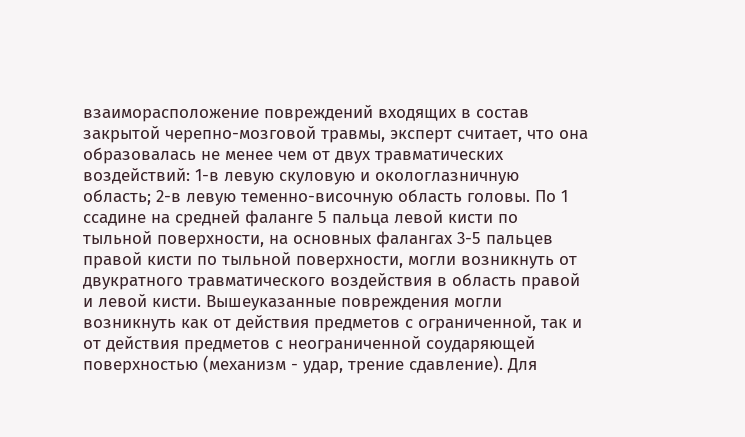взаиморасположение повреждений входящих в состав закрытой черепно-мозговой травмы, эксперт считает, что она образовалась не менее чем от двух травматических воздействий: 1-в левую скуловую и окологлазничную область; 2-в левую теменно-височную область головы. По 1 ссадине на средней фаланге 5 пальца левой кисти по тыльной поверхности, на основных фалангах 3-5 пальцев правой кисти по тыльной поверхности, могли возникнуть от двукратного травматического воздействия в область правой и левой кисти. Вышеуказанные повреждения могли возникнуть как от действия предметов с ограниченной, так и от действия предметов с неограниченной соударяющей поверхностью (механизм - удар, трение сдавление). Для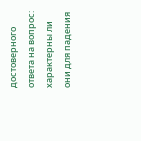достоверного ответа на вопрос: характерны ли они для падения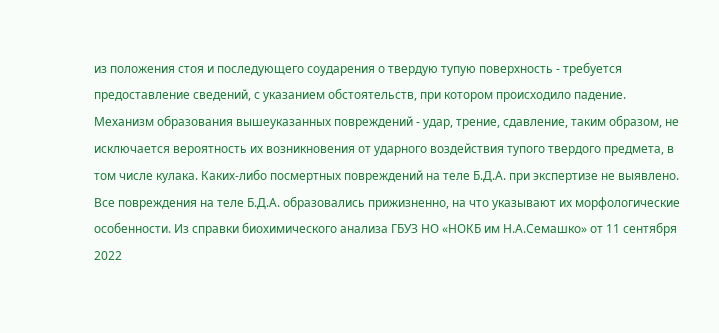из положения стоя и последующего соударения о твердую тупую поверхность - требуется предоставление сведений, с указанием обстоятельств, при котором происходило падение. Механизм образования вышеуказанных повреждений - удар, трение, сдавление, таким образом, не исключается вероятность их возникновения от ударного воздействия тупого твердого предмета, в том числе кулака. Каких-либо посмертных повреждений на теле Б.Д.А. при экспертизе не выявлено. Все повреждения на теле Б.Д.А. образовались прижизненно, на что указывают их морфологические особенности. Из справки биохимического анализа ГБУЗ НО «НОКБ им Н.А.Семашко» от 11 сентября 2022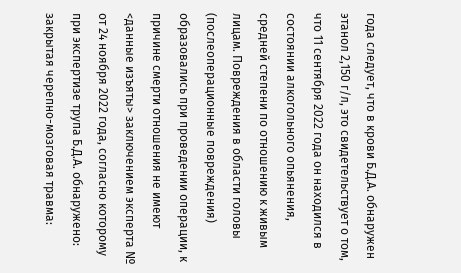года следует, что в крови Б.Д.А. обнаружен этанол 2,150 г/л, это свидетельствует о том, что 11 сентября 2022 года он находился в состоянии алкогольного опьянения, средней степени по отношению к живым лицам. Повреждения в области головы (послеоперационные повреждения) образовались при проведении операции, к причине смерти отношения не имеют <данные изъяты> заключением эксперта № от 24 ноября 2022 года, согласно которому при экспертизе трупа Б.Д.А. обнаружено: закрытая черепно-мозговая травма: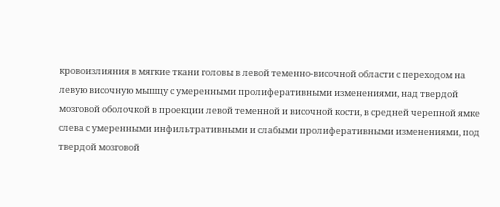кровоизлияния в мягкие ткани головы в левой теменно-височной области с переходом на левую височную мышцу с умеренными пролиферативными изменениями, над твердой мозговой оболочкой в проекции левой теменной и височной кости, в средней черепной ямке слева с умеренными инфильтративными и слабыми пролиферативными изменениями, под твердой мозговой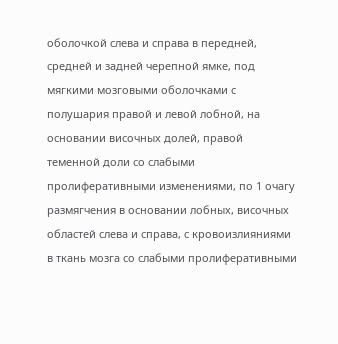оболочкой слева и справа в передней, средней и задней черепной ямке, под мягкими мозговыми оболочками с полушария правой и левой лобной, на основании височных долей, правой теменной доли со слабыми пролиферативными изменениями, по 1 очагу размягчения в основании лобных, височных областей слева и справа, с кровоизлияниями в ткань мозга со слабыми пролиферативными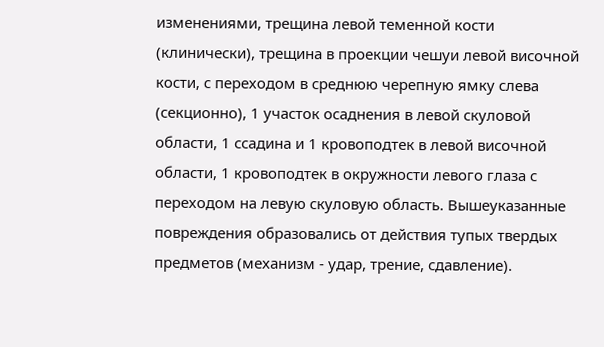изменениями, трещина левой теменной кости (клинически), трещина в проекции чешуи левой височной кости, с переходом в среднюю черепную ямку слева (секционно), 1 участок осаднения в левой скуловой области, 1 ссадина и 1 кровоподтек в левой височной области, 1 кровоподтек в окружности левого глаза с переходом на левую скуловую область. Вышеуказанные повреждения образовались от действия тупых твердых предметов (механизм - удар, трение, сдавление).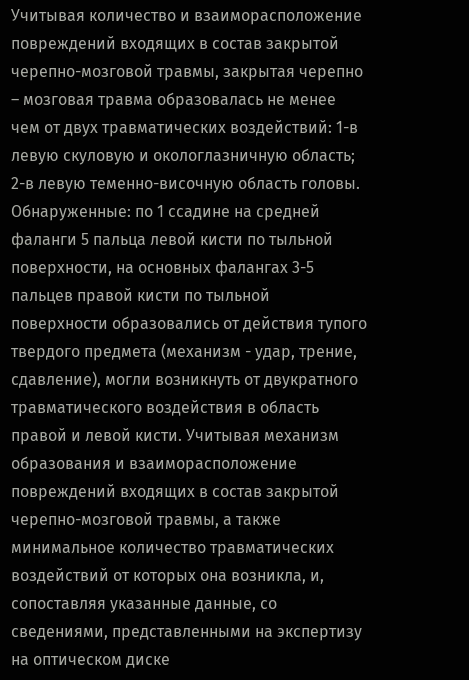Учитывая количество и взаиморасположение повреждений входящих в состав закрытой черепно-мозговой травмы, закрытая черепно – мозговая травма образовалась не менее чем от двух травматических воздействий: 1-в левую скуловую и окологлазничную область; 2-в левую теменно-височную область головы. Обнаруженные: по 1 ссадине на средней фаланги 5 пальца левой кисти по тыльной поверхности, на основных фалангах 3-5 пальцев правой кисти по тыльной поверхности образовались от действия тупого твердого предмета (механизм - удар, трение, сдавление), могли возникнуть от двукратного травматического воздействия в область правой и левой кисти. Учитывая механизм образования и взаиморасположение повреждений входящих в состав закрытой черепно-мозговой травмы, а также минимальное количество травматических воздействий от которых она возникла, и, сопоставляя указанные данные, со сведениями, представленными на экспертизу на оптическом диске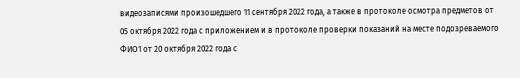видеозаписями произошедшего 11 сентября 2022 года, а также в протоколе осмотра предметов от 05 октября 2022 года с приложением и в протоколе проверки показаний на месте подозреваемого ФИО1 от 20 октября 2022 года с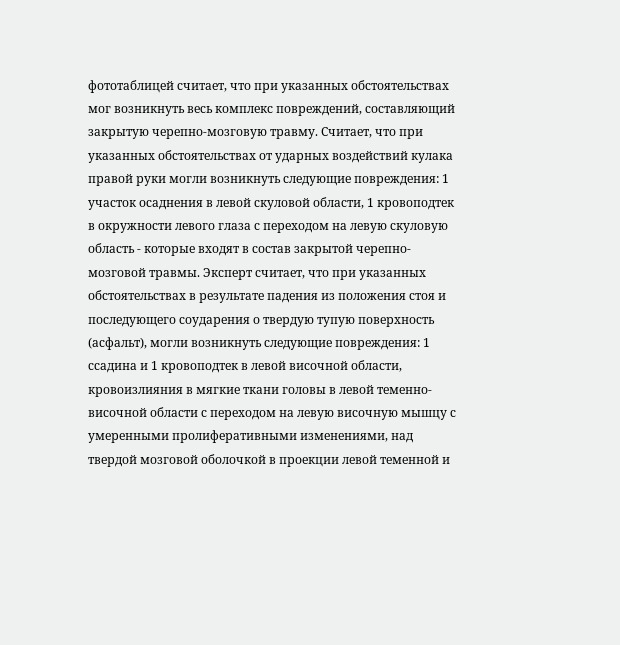фототаблицей считает, что при указанных обстоятельствах мог возникнуть весь комплекс повреждений, составляющий закрытую черепно-мозговую травму. Считает, что при указанных обстоятельствах от ударных воздействий кулака правой руки могли возникнуть следующие повреждения: 1 участок осаднения в левой скуловой области, 1 кровоподтек в окружности левого глаза с переходом на левую скуловую область - которые входят в состав закрытой черепно-мозговой травмы. Эксперт считает, что при указанных обстоятельствах в результате падения из положения стоя и последующего соударения о твердую тупую поверхность (асфальт), могли возникнуть следующие повреждения: 1 ссадина и 1 кровоподтек в левой височной области, кровоизлияния в мягкие ткани головы в левой теменно-височной области с переходом на левую височную мышцу с умеренными пролиферативными изменениями, над твердой мозговой оболочкой в проекции левой теменной и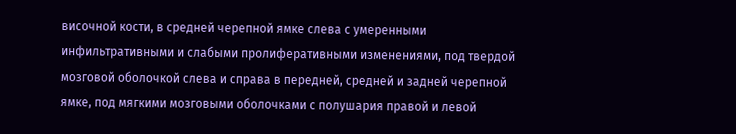височной кости, в средней черепной ямке слева с умеренными инфильтративными и слабыми пролиферативными изменениями, под твердой мозговой оболочкой слева и справа в передней, средней и задней черепной ямке, под мягкими мозговыми оболочками с полушария правой и левой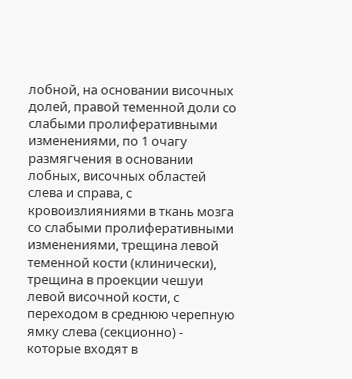лобной, на основании височных долей, правой теменной доли со слабыми пролиферативными изменениями, по 1 очагу размягчения в основании лобных, височных областей слева и справа, с кровоизлияниями в ткань мозга со слабыми пролиферативными изменениями, трещина левой теменной кости (клинически), трещина в проекции чешуи левой височной кости, с переходом в среднюю черепную ямку слева (секционно) - которые входят в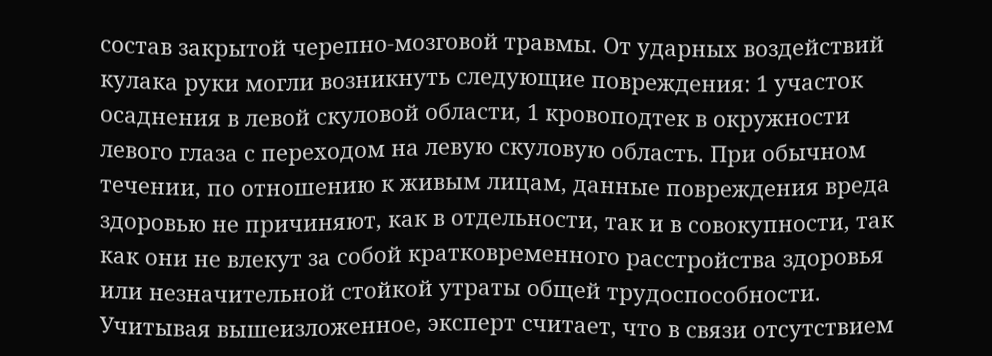состав закрытой черепно-мозговой травмы. От ударных воздействий кулака руки могли возникнуть следующие повреждения: 1 участок осаднения в левой скуловой области, 1 кровоподтек в окружности левого глаза с переходом на левую скуловую область. При обычном течении, по отношению к живым лицам, данные повреждения вреда здоровью не причиняют, как в отдельности, так и в совокупности, так как они не влекут за собой кратковременного расстройства здоровья или незначительной стойкой утраты общей трудоспособности. Учитывая вышеизложенное, эксперт считает, что в связи отсутствием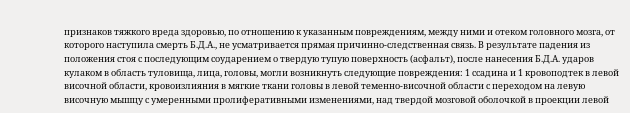признаков тяжкого вреда здоровью, по отношению к указанным повреждениям, между ними и отеком головного мозга, от которого наступила смерть Б.Д.А., не усматривается прямая причинно-следственная связь. В результате падения из положения стоя с последующим соударением о твердую тупую поверхность (асфальт), после нанесения Б.Д.А. ударов кулаком в область туловища, лица, головы, могли возникнуть следующие повреждения: 1 ссадина и 1 кровоподтек в левой височной области, кровоизлияния в мягкие ткани головы в левой теменно-височной области с переходом на левую височную мышцу с умеренными пролиферативными изменениями, над твердой мозговой оболочкой в проекции левой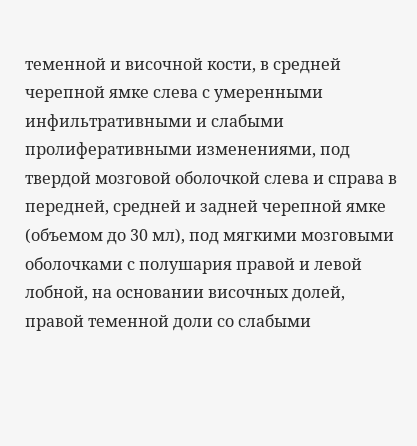теменной и височной кости, в средней черепной ямке слева с умеренными инфильтративными и слабыми пролиферативными изменениями, под твердой мозговой оболочкой слева и справа в передней, средней и задней черепной ямке (объемом до 30 мл), под мягкими мозговыми оболочками с полушария правой и левой лобной, на основании височных долей, правой теменной доли со слабыми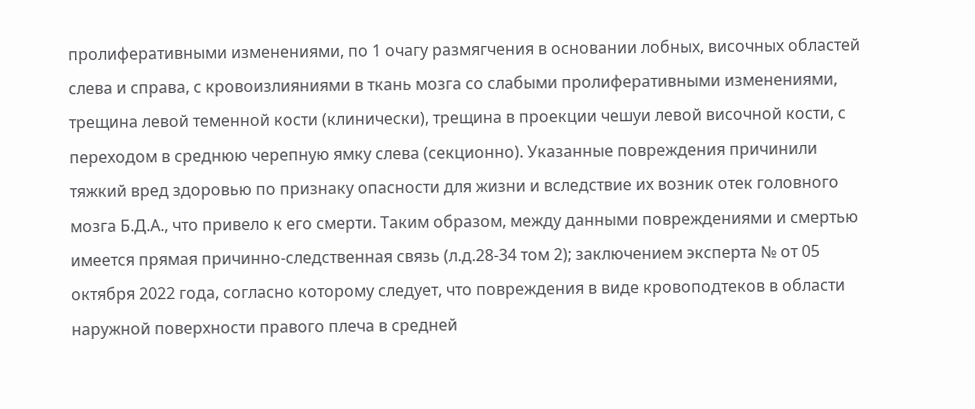пролиферативными изменениями, по 1 очагу размягчения в основании лобных, височных областей слева и справа, с кровоизлияниями в ткань мозга со слабыми пролиферативными изменениями, трещина левой теменной кости (клинически), трещина в проекции чешуи левой височной кости, с переходом в среднюю черепную ямку слева (секционно). Указанные повреждения причинили тяжкий вред здоровью по признаку опасности для жизни и вследствие их возник отек головного мозга Б.Д.А., что привело к его смерти. Таким образом, между данными повреждениями и смертью имеется прямая причинно-следственная связь (л.д.28-34 том 2); заключением эксперта № от 05 октября 2022 года, согласно которому следует, что повреждения в виде кровоподтеков в области наружной поверхности правого плеча в средней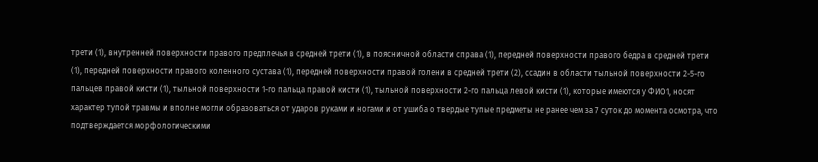трети (1), внутренней поверхности правого предплечья в средней трети (1), в поясничной области справа (1), передней поверхности правого бедра в средней трети (1), передней поверхности правого коленного сустава (1), передней поверхности правой голени в средней трети (2), ссадин в области тыльной поверхности 2-5-го пальцев правой кисти (1), тыльной поверхности 1-го пальца правой кисти (1), тыльной поверхности 2-го пальца левой кисти (1), которые имеются у ФИО1, носят характер тупой травмы и вполне могли образоваться от ударов руками и ногами и от ушиба о твердые тупые предметы не ранее чем за 7 суток до момента осмотра, что подтверждается морфологическими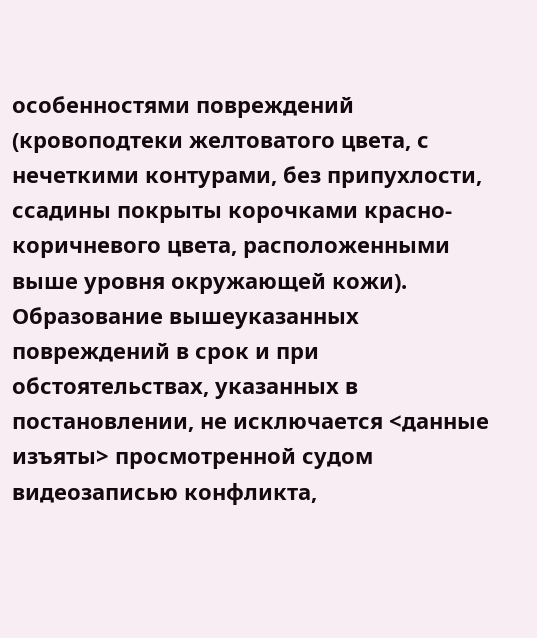особенностями повреждений (кровоподтеки желтоватого цвета, с нечеткими контурами, без припухлости, ссадины покрыты корочками красно-коричневого цвета, расположенными выше уровня окружающей кожи). Образование вышеуказанных повреждений в срок и при обстоятельствах, указанных в постановлении, не исключается <данные изъяты> просмотренной судом видеозаписью конфликта,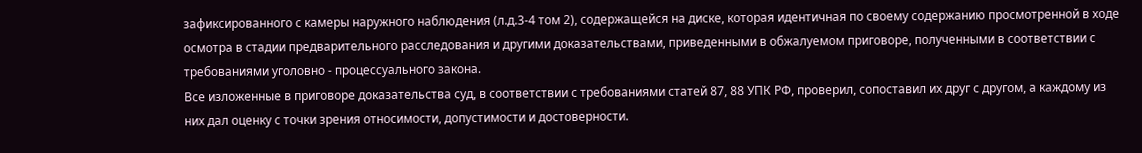зафиксированного с камеры наружного наблюдения (л.д.3-4 том 2), содержащейся на диске, которая идентичная по своему содержанию просмотренной в ходе осмотра в стадии предварительного расследования и другими доказательствами, приведенными в обжалуемом приговоре, полученными в соответствии с требованиями уголовно - процессуального закона.
Все изложенные в приговоре доказательства суд, в соответствии с требованиями статей 87, 88 УПК РФ, проверил, сопоставил их друг с другом, а каждому из них дал оценку с точки зрения относимости, допустимости и достоверности.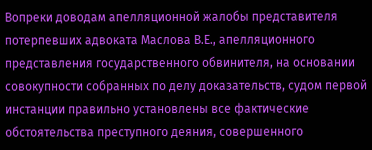Вопреки доводам апелляционной жалобы представителя потерпевших адвоката Маслова В.Е., апелляционного представления государственного обвинителя, на основании совокупности собранных по делу доказательств, судом первой инстанции правильно установлены все фактические обстоятельства преступного деяния, совершенного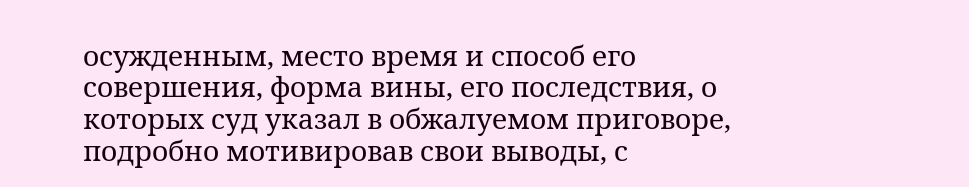осужденным, место время и способ его совершения, форма вины, его последствия, о которых суд указал в обжалуемом приговоре, подробно мотивировав свои выводы, с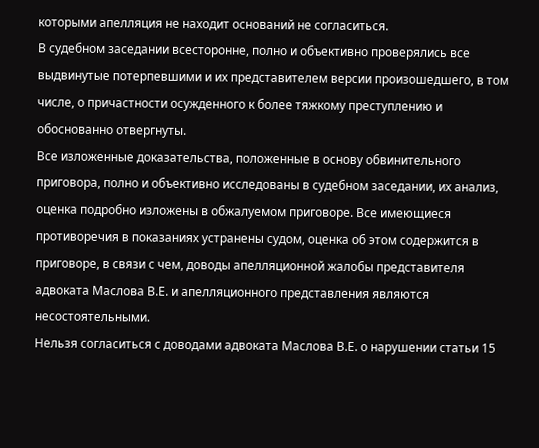которыми апелляция не находит оснований не согласиться.
В судебном заседании всесторонне, полно и объективно проверялись все выдвинутые потерпевшими и их представителем версии произошедшего, в том числе, о причастности осужденного к более тяжкому преступлению и обоснованно отвергнуты.
Все изложенные доказательства, положенные в основу обвинительного приговора, полно и объективно исследованы в судебном заседании, их анализ, оценка подробно изложены в обжалуемом приговоре. Все имеющиеся противоречия в показаниях устранены судом, оценка об этом содержится в приговоре, в связи с чем, доводы апелляционной жалобы представителя адвоката Маслова В.Е. и апелляционного представления являются несостоятельными.
Нельзя согласиться с доводами адвоката Маслова В.Е. о нарушении статьи 15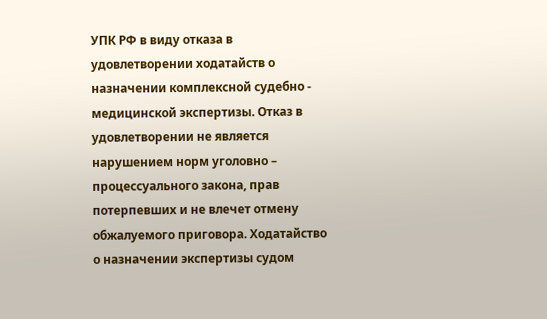УПК РФ в виду отказа в удовлетворении ходатайств о назначении комплексной судебно - медицинской экспертизы. Отказ в удовлетворении не является нарушением норм уголовно – процессуального закона, прав потерпевших и не влечет отмену обжалуемого приговора. Ходатайство о назначении экспертизы судом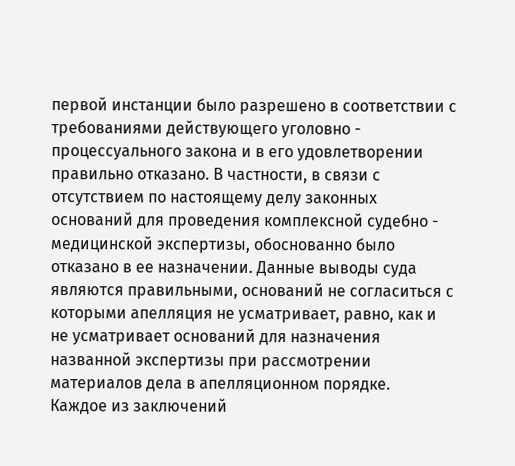первой инстанции было разрешено в соответствии с требованиями действующего уголовно - процессуального закона и в его удовлетворении правильно отказано. В частности, в связи с отсутствием по настоящему делу законных оснований для проведения комплексной судебно - медицинской экспертизы, обоснованно было отказано в ее назначении. Данные выводы суда являются правильными, оснований не согласиться с которыми апелляция не усматривает, равно, как и не усматривает оснований для назначения названной экспертизы при рассмотрении материалов дела в апелляционном порядке.
Каждое из заключений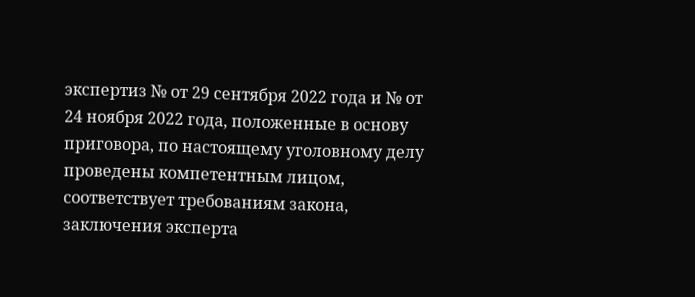экспертиз № от 29 сентября 2022 года и № от 24 ноября 2022 года, положенные в основу приговора, по настоящему уголовному делу проведены компетентным лицом, соответствует требованиям закона, заключения эксперта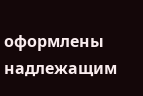оформлены надлежащим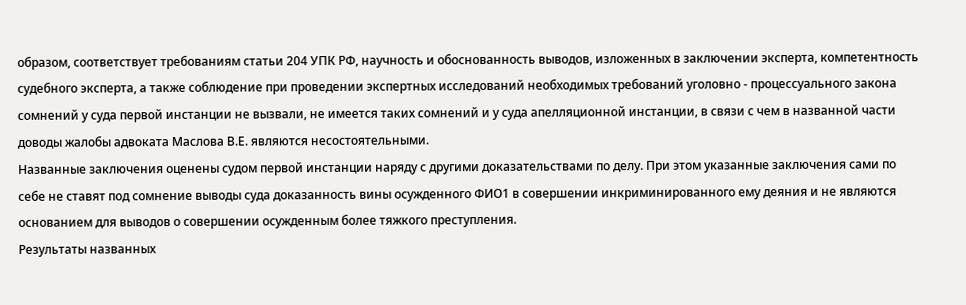образом, соответствует требованиям статьи 204 УПК РФ, научность и обоснованность выводов, изложенных в заключении эксперта, компетентность судебного эксперта, а также соблюдение при проведении экспертных исследований необходимых требований уголовно - процессуального закона сомнений у суда первой инстанции не вызвали, не имеется таких сомнений и у суда апелляционной инстанции, в связи с чем в названной части доводы жалобы адвоката Маслова В.Е. являются несостоятельными.
Названные заключения оценены судом первой инстанции наряду с другими доказательствами по делу. При этом указанные заключения сами по себе не ставят под сомнение выводы суда доказанность вины осужденного ФИО1 в совершении инкриминированного ему деяния и не являются основанием для выводов о совершении осужденным более тяжкого преступления.
Результаты названных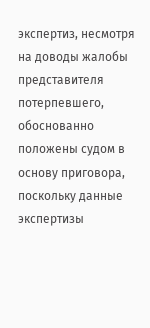экспертиз, несмотря на доводы жалобы представителя потерпевшего, обоснованно положены судом в основу приговора, поскольку данные экспертизы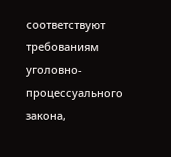соответствуют требованиям уголовно-процессуального закона,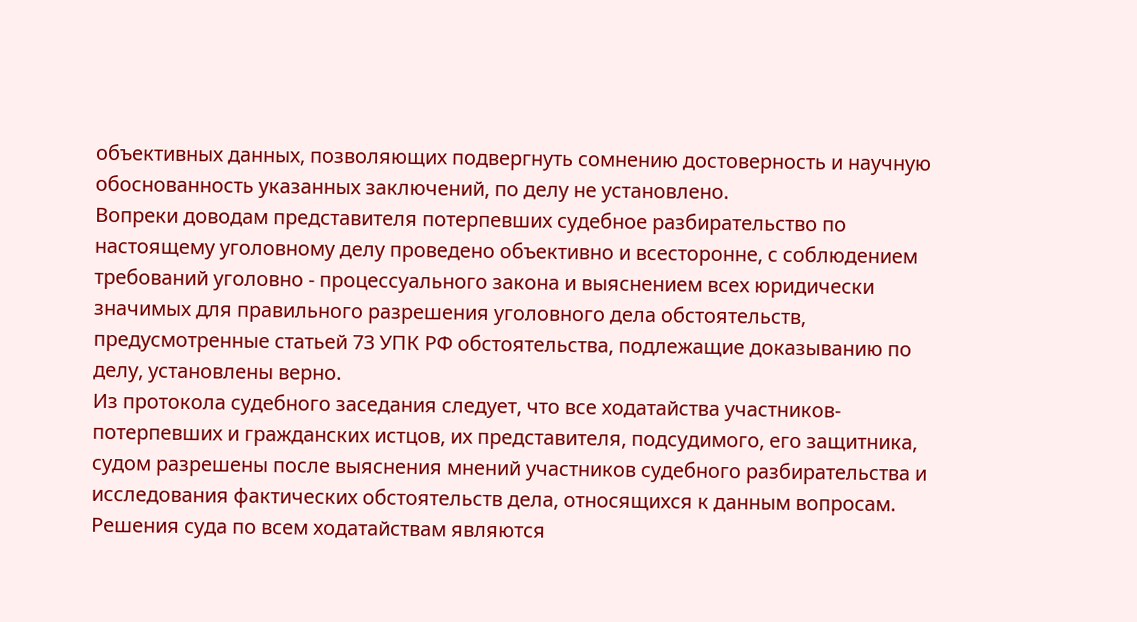объективных данных, позволяющих подвергнуть сомнению достоверность и научную обоснованность указанных заключений, по делу не установлено.
Вопреки доводам представителя потерпевших судебное разбирательство по настоящему уголовному делу проведено объективно и всесторонне, с соблюдением требований уголовно - процессуального закона и выяснением всех юридически значимых для правильного разрешения уголовного дела обстоятельств, предусмотренные статьей 73 УПК РФ обстоятельства, подлежащие доказыванию по делу, установлены верно.
Из протокола судебного заседания следует, что все ходатайства участников- потерпевших и гражданских истцов, их представителя, подсудимого, его защитника, судом разрешены после выяснения мнений участников судебного разбирательства и исследования фактических обстоятельств дела, относящихся к данным вопросам. Решения суда по всем ходатайствам являются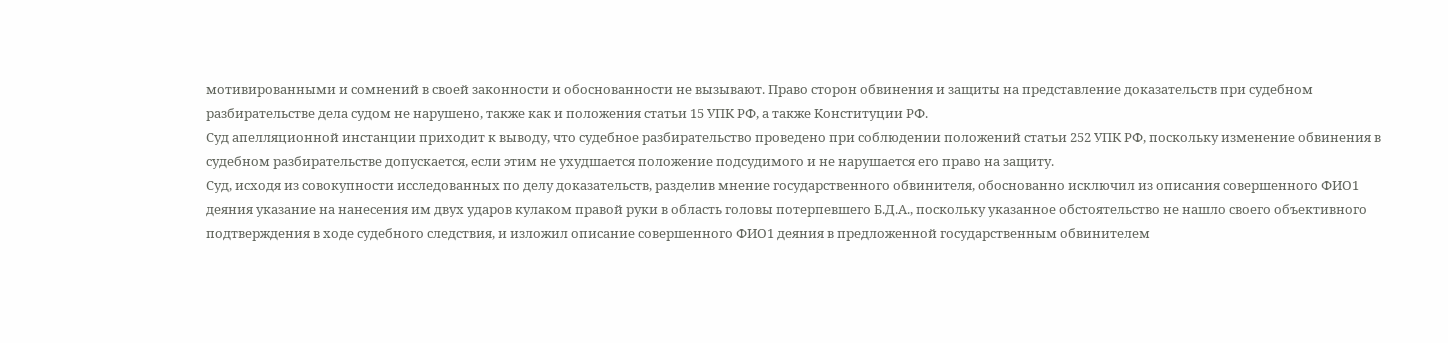мотивированными и сомнений в своей законности и обоснованности не вызывают. Право сторон обвинения и защиты на представление доказательств при судебном разбирательстве дела судом не нарушено, также как и положения статьи 15 УПК РФ, а также Конституции РФ.
Суд апелляционной инстанции приходит к выводу, что судебное разбирательство проведено при соблюдении положений статьи 252 УПК РФ, поскольку изменение обвинения в судебном разбирательстве допускается, если этим не ухудшается положение подсудимого и не нарушается его право на защиту.
Суд, исходя из совокупности исследованных по делу доказательств, разделив мнение государственного обвинителя, обоснованно исключил из описания совершенного ФИО1 деяния указание на нанесения им двух ударов кулаком правой руки в область головы потерпевшего Б.Д.А., поскольку указанное обстоятельство не нашло своего объективного подтверждения в ходе судебного следствия, и изложил описание совершенного ФИО1 деяния в предложенной государственным обвинителем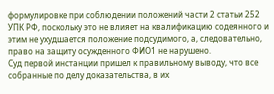формулировке при соблюдении положений части 2 статьи 252 УПК РФ, поскольку это не влияет на квалификацию содеянного и этим не ухудшается положение подсудимого, а, следовательно, право на защиту осужденного ФИО1 не нарушено.
Суд первой инстанции пришел к правильному выводу, что все собранные по делу доказательства, в их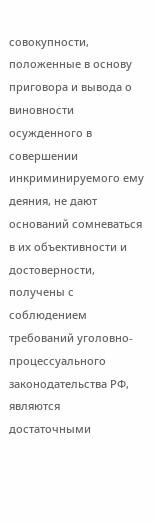совокупности, положенные в основу приговора и вывода о виновности осужденного в совершении инкриминируемого ему деяния, не дают оснований сомневаться в их объективности и достоверности, получены с соблюдением требований уголовно-процессуального законодательства РФ, являются достаточными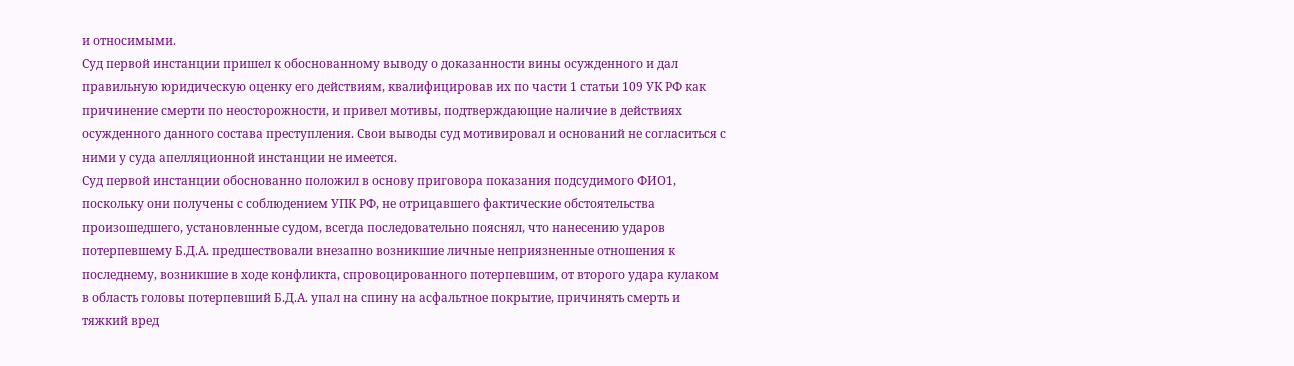и относимыми.
Суд первой инстанции пришел к обоснованному выводу о доказанности вины осужденного и дал правильную юридическую оценку его действиям, квалифицировав их по части 1 статьи 109 УК РФ как причинение смерти по неосторожности, и привел мотивы, подтверждающие наличие в действиях осужденного данного состава преступления. Свои выводы суд мотивировал и оснований не согласиться с ними у суда апелляционной инстанции не имеется.
Суд первой инстанции обоснованно положил в основу приговора показания подсудимого ФИО1, поскольку они получены с соблюдением УПК РФ, не отрицавшего фактические обстоятельства произошедшего, установленные судом, всегда последовательно пояснял, что нанесению ударов потерпевшему Б.Д.А. предшествовали внезапно возникшие личные неприязненные отношения к последнему, возникшие в ходе конфликта, спровоцированного потерпевшим, от второго удара кулаком в область головы потерпевший Б.Д.А. упал на спину на асфальтное покрытие, причинять смерть и тяжкий вред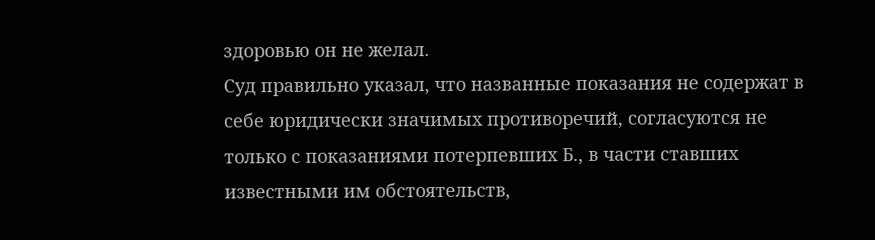здоровью он не желал.
Суд правильно указал, что названные показания не содержат в себе юридически значимых противоречий, согласуются не только с показаниями потерпевших Б., в части ставших известными им обстоятельств,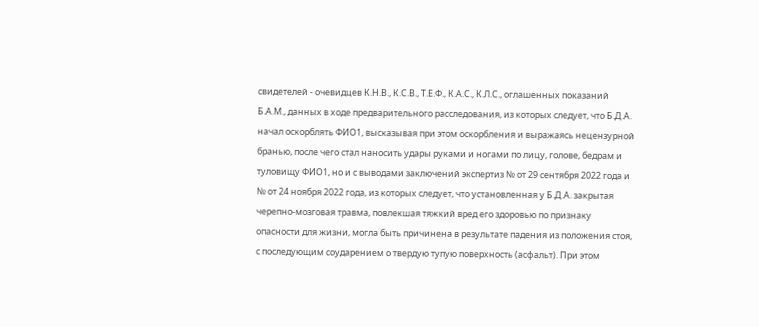свидетелей - очевидцев К.Н.В., К.С.В., Т.Е.Ф., К.А.С., К.Л.С., оглашенных показаний Б.А.М., данных в ходе предварительного расследования, из которых следует, что Б.Д.А. начал оскорблять ФИО1, высказывая при этом оскорбления и выражаясь нецензурной бранью, после чего стал наносить удары руками и ногами по лицу, голове, бедрам и туловищу ФИО1, но и с выводами заключений экспертиз № от 29 сентября 2022 года и № от 24 ноября 2022 года, из которых следует, что установленная у Б.Д.А. закрытая черепно-мозговая травма, повлекшая тяжкий вред его здоровью по признаку опасности для жизни, могла быть причинена в результате падения из положения стоя, с последующим соударением о твердую тупую поверхность (асфальт). При этом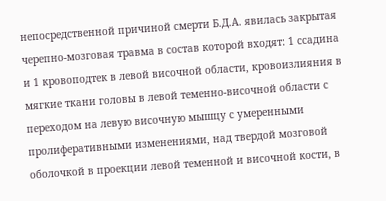непосредственной причиной смерти Б.Д.А. явилась закрытая черепно-мозговая травма в состав которой входят: 1 ссадина и 1 кровоподтек в левой височной области, кровоизлияния в мягкие ткани головы в левой теменно-височной области с переходом на левую височную мышцу с умеренными пролиферативными изменениями, над твердой мозговой оболочкой в проекции левой теменной и височной кости, в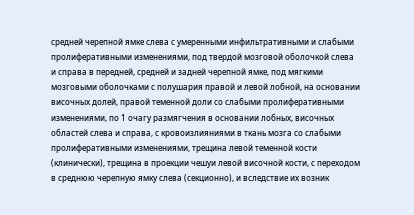средней черепной ямке слева с умеренными инфильтративными и слабыми пролиферативными изменениями, под твердой мозговой оболочкой слева и справа в передней, средней и задней черепной ямке, под мягкими мозговыми оболочками с полушария правой и левой лобной, на основании височных долей, правой теменной доли со слабыми пролиферативными изменениями, по 1 очагу размягчения в основании лобных, височных областей слева и справа, с кровоизлияниями в ткань мозга со слабыми пролиферативными изменениями, трещина левой теменной кости (клинически), трещина в проекции чешуи левой височной кости, с переходом в среднюю черепную ямку слева (секционно), и вследствие их возник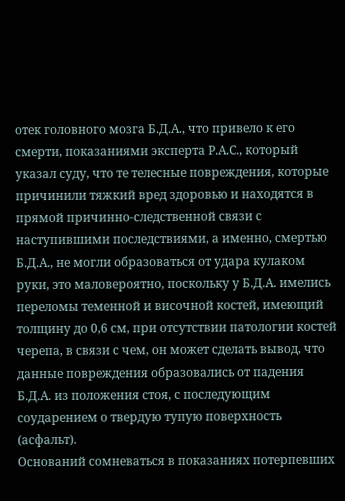отек головного мозга Б.Д.А., что привело к его смерти, показаниями эксперта Р.А.С., который указал суду, что те телесные повреждения, которые причинили тяжкий вред здоровью и находятся в прямой причинно-следственной связи с наступившими последствиями, а именно, смертью Б.Д.А., не могли образоваться от удара кулаком руки, это маловероятно, поскольку у Б.Д.А. имелись переломы теменной и височной костей, имеющий толщину до 0,6 см, при отсутствии патологии костей черепа, в связи с чем, он может сделать вывод, что данные повреждения образовались от падения Б.Д.А. из положения стоя, с последующим соударением о твердую тупую поверхность (асфальт).
Оснований сомневаться в показаниях потерпевших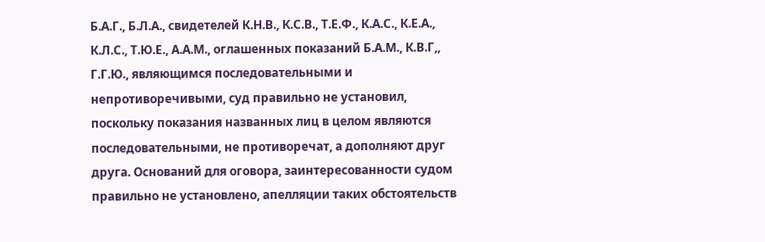Б.А.Г., Б.Л.А., свидетелей К.Н.В., К.С.В., Т.Е.Ф., К.А.С., К.Е.А., К.Л.С., Т.Ю.Е., А.А.М., оглашенных показаний Б.А.М., К.В.Г,, Г.Г.Ю., являющимся последовательными и непротиворечивыми, суд правильно не установил, поскольку показания названных лиц в целом являются последовательными, не противоречат, а дополняют друг друга. Оснований для оговора, заинтересованности судом правильно не установлено, апелляции таких обстоятельств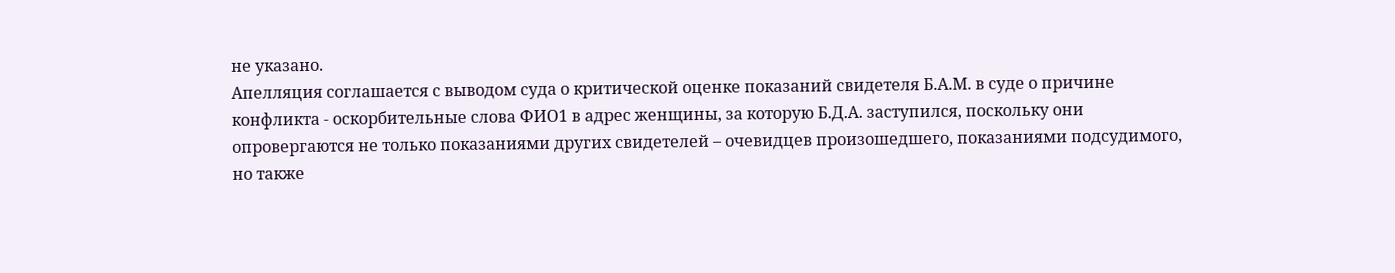не указано.
Апелляция соглашается с выводом суда о критической оценке показаний свидетеля Б.А.М. в суде о причине конфликта - оскорбительные слова ФИО1 в адрес женщины, за которую Б.Д.А. заступился, поскольку они опровергаются не только показаниями других свидетелей – очевидцев произошедшего, показаниями подсудимого, но также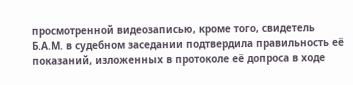просмотренной видеозаписью, кроме того, свидетель Б.А.М. в судебном заседании подтвердила правильность её показаний, изложенных в протоколе её допроса в ходе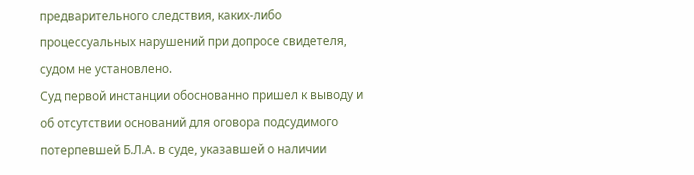предварительного следствия, каких-либо процессуальных нарушений при допросе свидетеля, судом не установлено.
Суд первой инстанции обоснованно пришел к выводу и об отсутствии оснований для оговора подсудимого потерпевшей Б.Л.А. в суде, указавшей о наличии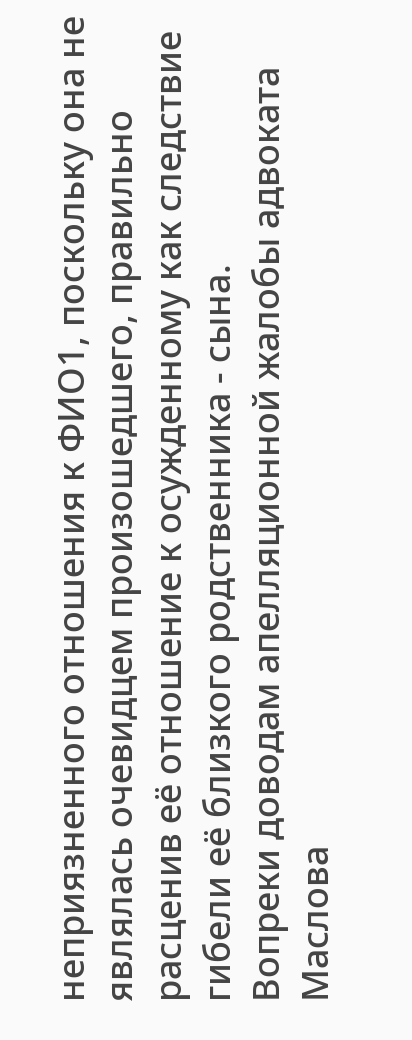неприязненного отношения к ФИО1, поскольку она не являлась очевидцем произошедшего, правильно расценив её отношение к осужденному как следствие гибели её близкого родственника - сына.
Вопреки доводам апелляционной жалобы адвоката Маслова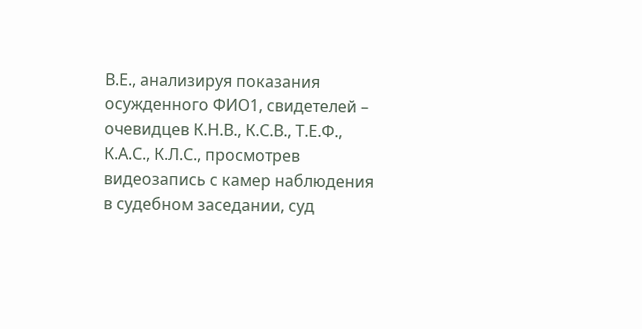В.Е., анализируя показания осужденного ФИО1, свидетелей – очевидцев К.Н.В., К.С.В., Т.Е.Ф., К.А.С., К.Л.С., просмотрев видеозапись с камер наблюдения в судебном заседании, суд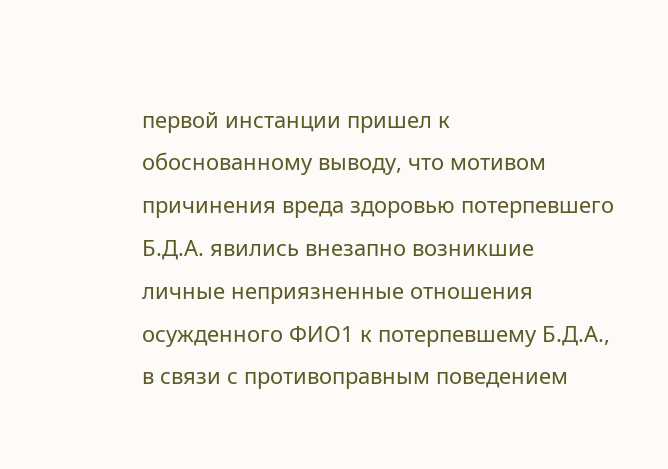первой инстанции пришел к обоснованному выводу, что мотивом причинения вреда здоровью потерпевшего Б.Д.А. явились внезапно возникшие личные неприязненные отношения осужденного ФИО1 к потерпевшему Б.Д.А., в связи с противоправным поведением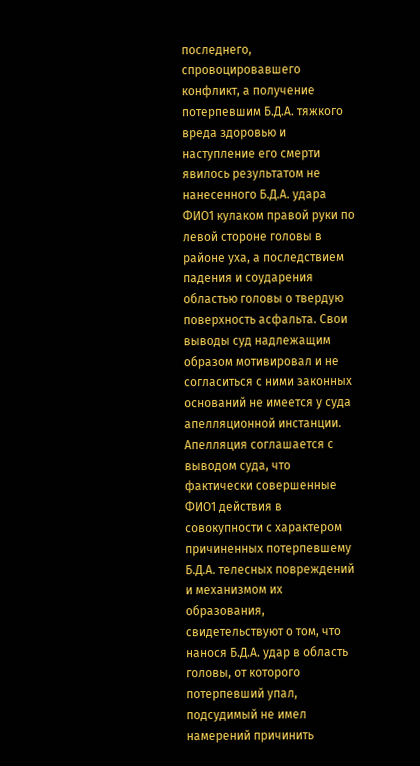последнего, спровоцировавшего конфликт, а получение потерпевшим Б.Д.А. тяжкого вреда здоровью и наступление его смерти явилось результатом не нанесенного Б.Д.А. удара ФИО1 кулаком правой руки по левой стороне головы в районе уха, а последствием падения и соударения областью головы о твердую поверхность асфальта. Свои выводы суд надлежащим образом мотивировал и не согласиться с ними законных оснований не имеется у суда апелляционной инстанции.
Апелляция соглашается с выводом суда, что фактически совершенные ФИО1 действия в совокупности с характером причиненных потерпевшему Б.Д.А. телесных повреждений и механизмом их образования, свидетельствуют о том, что нанося Б.Д.А. удар в область головы, от которого потерпевший упал, подсудимый не имел намерений причинить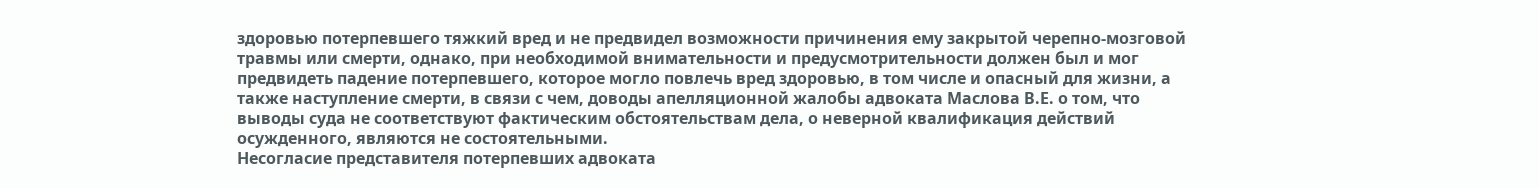здоровью потерпевшего тяжкий вред и не предвидел возможности причинения ему закрытой черепно-мозговой травмы или смерти, однако, при необходимой внимательности и предусмотрительности должен был и мог предвидеть падение потерпевшего, которое могло повлечь вред здоровью, в том числе и опасный для жизни, а также наступление смерти, в связи с чем, доводы апелляционной жалобы адвоката Маслова В.Е. о том, что выводы суда не соответствуют фактическим обстоятельствам дела, о неверной квалификация действий осужденного, являются не состоятельными.
Несогласие представителя потерпевших адвоката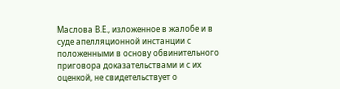Маслова В.Е., изложенное в жалобе и в суде апелляционной инстанции с положенными в основу обвинительного приговора доказательствами и с их оценкой, не свидетельствует о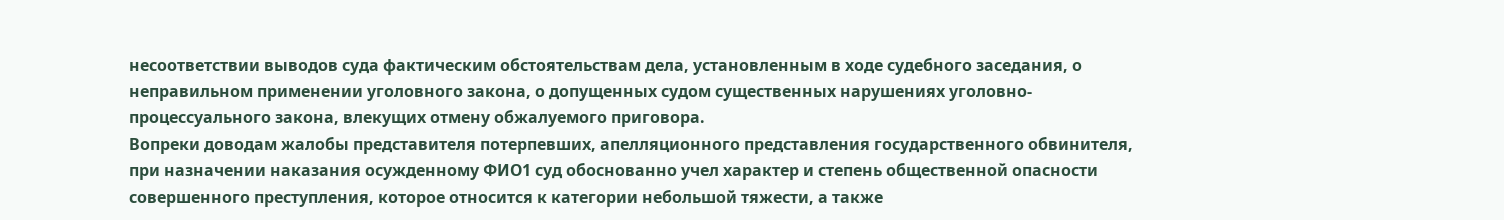несоответствии выводов суда фактическим обстоятельствам дела, установленным в ходе судебного заседания, о неправильном применении уголовного закона, о допущенных судом существенных нарушениях уголовно-процессуального закона, влекущих отмену обжалуемого приговора.
Вопреки доводам жалобы представителя потерпевших, апелляционного представления государственного обвинителя, при назначении наказания осужденному ФИО1 суд обоснованно учел характер и степень общественной опасности совершенного преступления, которое относится к категории небольшой тяжести, а также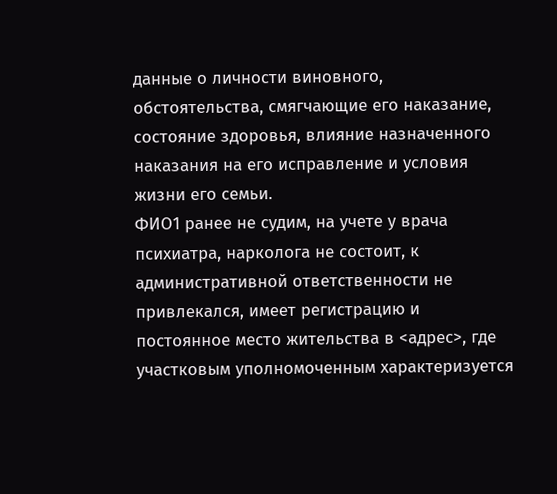данные о личности виновного, обстоятельства, смягчающие его наказание, состояние здоровья, влияние назначенного наказания на его исправление и условия жизни его семьи.
ФИО1 ранее не судим, на учете у врача психиатра, нарколога не состоит, к административной ответственности не привлекался, имеет регистрацию и постоянное место жительства в <адрес>, где участковым уполномоченным характеризуется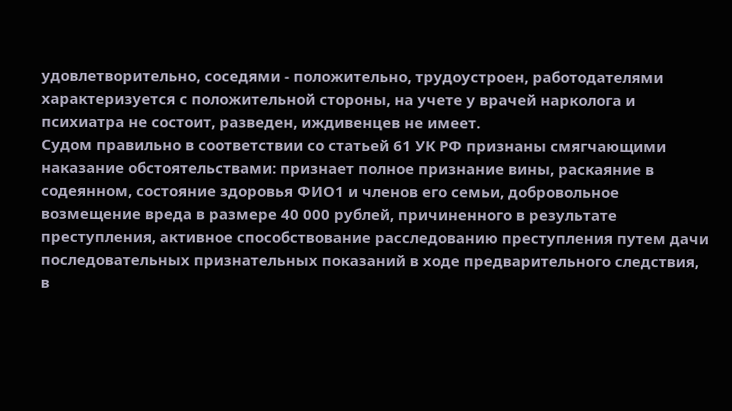удовлетворительно, соседями - положительно, трудоустроен, работодателями характеризуется с положительной стороны, на учете у врачей нарколога и психиатра не состоит, разведен, иждивенцев не имеет.
Судом правильно в соответствии со статьей 61 УК РФ признаны смягчающими наказание обстоятельствами: признает полное признание вины, раскаяние в содеянном, состояние здоровья ФИО1 и членов его семьи, добровольное возмещение вреда в размере 40 000 рублей, причиненного в результате преступления, активное способствование расследованию преступления путем дачи последовательных признательных показаний в ходе предварительного следствия, в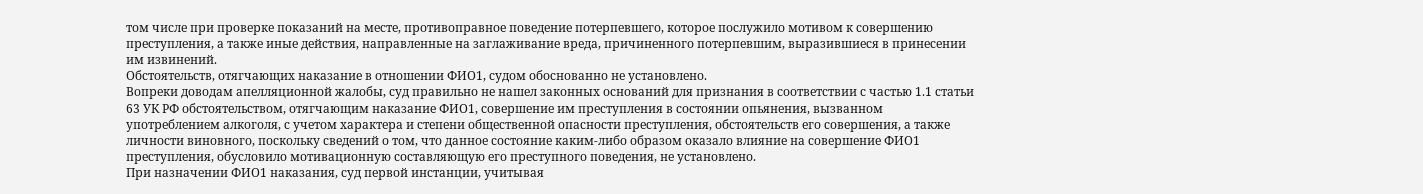том числе при проверке показаний на месте, противоправное поведение потерпевшего, которое послужило мотивом к совершению преступления, а также иные действия, направленные на заглаживание вреда, причиненного потерпевшим, выразившиеся в принесении им извинений.
Обстоятельств, отягчающих наказание в отношении ФИО1, судом обоснованно не установлено.
Вопреки доводам апелляционной жалобы, суд правильно не нашел законных оснований для признания в соответствии с частью 1.1 статьи 63 УК РФ обстоятельством, отягчающим наказание ФИО1, совершение им преступления в состоянии опьянения, вызванном употреблением алкоголя, с учетом характера и степени общественной опасности преступления, обстоятельств его совершения, а также личности виновного, поскольку сведений о том, что данное состояние каким-либо образом оказало влияние на совершение ФИО1 преступления, обусловило мотивационную составляющую его преступного поведения, не установлено.
При назначении ФИО1 наказания, суд первой инстанции, учитывая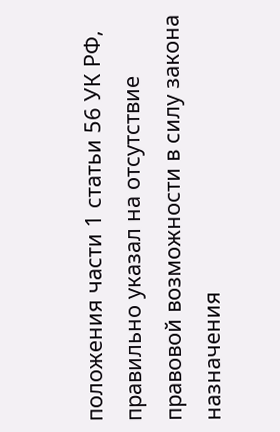положения части 1 статьи 56 УК РФ, правильно указал на отсутствие правовой возможности в силу закона назначения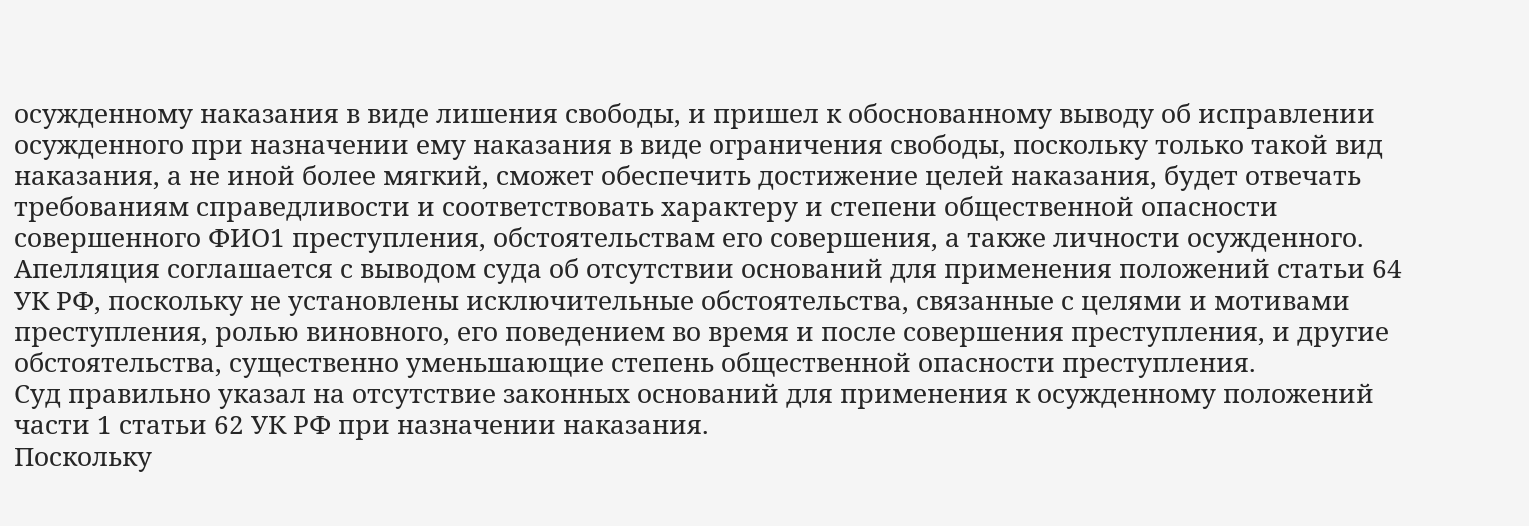осужденному наказания в виде лишения свободы, и пришел к обоснованному выводу об исправлении осужденного при назначении ему наказания в виде ограничения свободы, поскольку только такой вид наказания, а не иной более мягкий, сможет обеспечить достижение целей наказания, будет отвечать требованиям справедливости и соответствовать характеру и степени общественной опасности совершенного ФИО1 преступления, обстоятельствам его совершения, а также личности осужденного.
Апелляция соглашается с выводом суда об отсутствии оснований для применения положений статьи 64 УК РФ, поскольку не установлены исключительные обстоятельства, связанные с целями и мотивами преступления, ролью виновного, его поведением во время и после совершения преступления, и другие обстоятельства, существенно уменьшающие степень общественной опасности преступления.
Суд правильно указал на отсутствие законных оснований для применения к осужденному положений части 1 статьи 62 УК РФ при назначении наказания.
Поскольку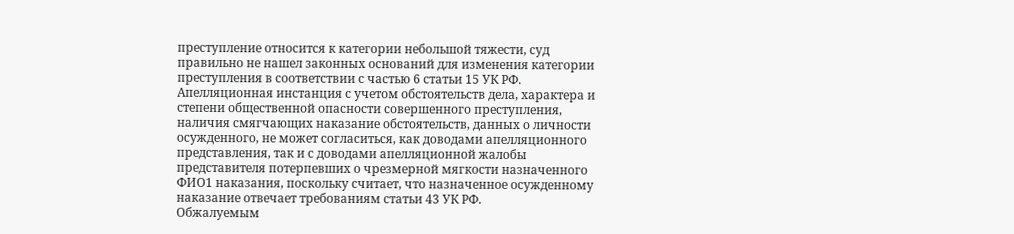преступление относится к категории небольшой тяжести, суд правильно не нашел законных оснований для изменения категории преступления в соответствии с частью 6 статьи 15 УК РФ.
Апелляционная инстанция с учетом обстоятельств дела, характера и степени общественной опасности совершенного преступления, наличия смягчающих наказание обстоятельств, данных о личности осужденного, не может согласиться, как доводами апелляционного представления, так и с доводами апелляционной жалобы представителя потерпевших о чрезмерной мягкости назначенного ФИО1 наказания, поскольку считает, что назначенное осужденному наказание отвечает требованиям статьи 43 УК РФ.
Обжалуемым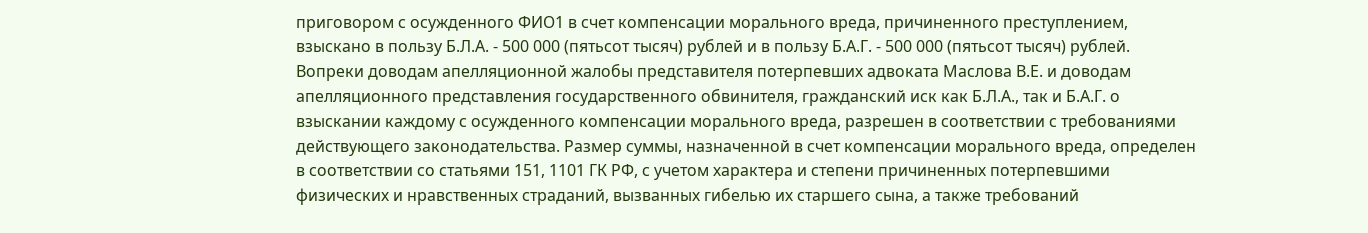приговором с осужденного ФИО1 в счет компенсации морального вреда, причиненного преступлением, взыскано в пользу Б.Л.А. - 500 000 (пятьсот тысяч) рублей и в пользу Б.А.Г. - 500 000 (пятьсот тысяч) рублей.
Вопреки доводам апелляционной жалобы представителя потерпевших адвоката Маслова В.Е. и доводам апелляционного представления государственного обвинителя, гражданский иск как Б.Л.А., так и Б.А.Г. о взыскании каждому с осужденного компенсации морального вреда, разрешен в соответствии с требованиями действующего законодательства. Размер суммы, назначенной в счет компенсации морального вреда, определен в соответствии со статьями 151, 1101 ГК РФ, с учетом характера и степени причиненных потерпевшими физических и нравственных страданий, вызванных гибелью их старшего сына, а также требований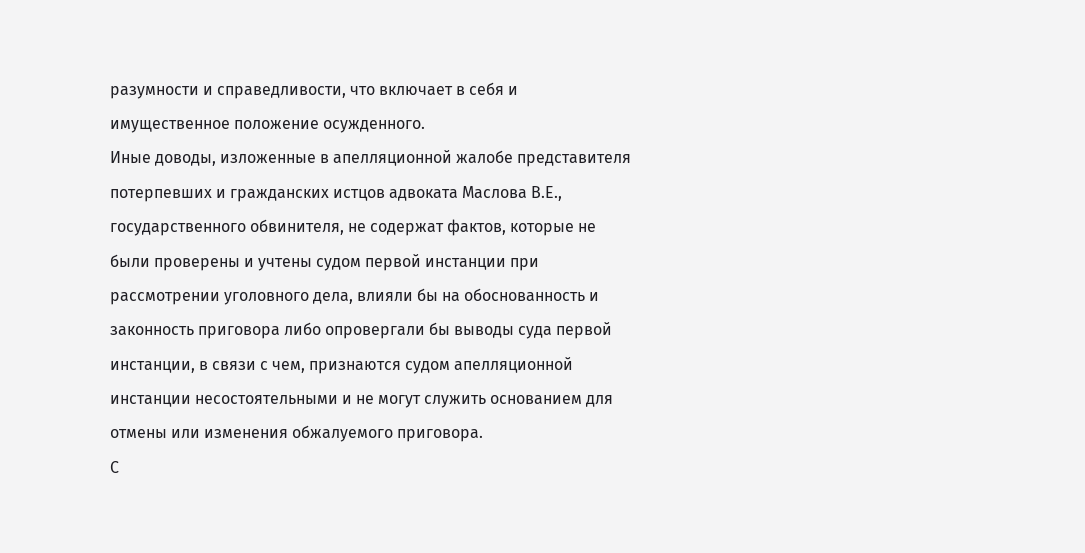разумности и справедливости, что включает в себя и имущественное положение осужденного.
Иные доводы, изложенные в апелляционной жалобе представителя потерпевших и гражданских истцов адвоката Маслова В.Е., государственного обвинителя, не содержат фактов, которые не были проверены и учтены судом первой инстанции при рассмотрении уголовного дела, влияли бы на обоснованность и законность приговора либо опровергали бы выводы суда первой инстанции, в связи с чем, признаются судом апелляционной инстанции несостоятельными и не могут служить основанием для отмены или изменения обжалуемого приговора.
С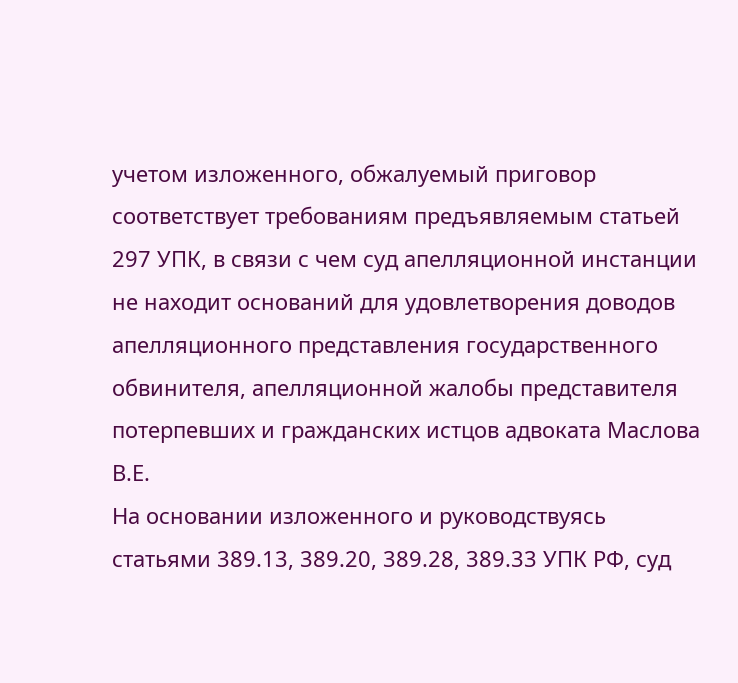учетом изложенного, обжалуемый приговор соответствует требованиям предъявляемым статьей 297 УПК, в связи с чем суд апелляционной инстанции не находит оснований для удовлетворения доводов апелляционного представления государственного обвинителя, апелляционной жалобы представителя потерпевших и гражданских истцов адвоката Маслова В.Е.
На основании изложенного и руководствуясь статьями 389.13, 389.20, 389.28, 389.33 УПК РФ, суд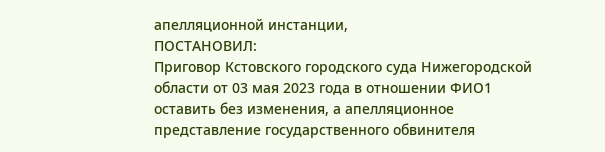апелляционной инстанции,
ПОСТАНОВИЛ:
Приговор Кстовского городского суда Нижегородской области от 03 мая 2023 года в отношении ФИО1 оставить без изменения, а апелляционное представление государственного обвинителя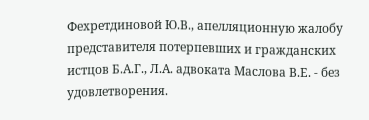Фехретдиновой Ю.В., апелляционную жалобу представителя потерпевших и гражданских истцов Б.А.Г., Л.А. адвоката Маслова В.Е. - без удовлетворения.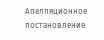Апелляционное постановление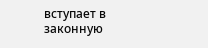вступает в законную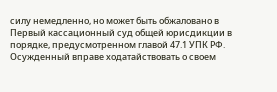силу немедленно, но может быть обжаловано в Первый кассационный суд общей юрисдикции в порядке, предусмотренном главой 47.1 УПК РФ. Осужденный вправе ходатайствовать о своем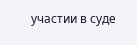участии в суде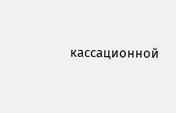кассационной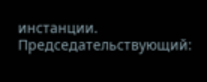инстанции.
Председательствующий: